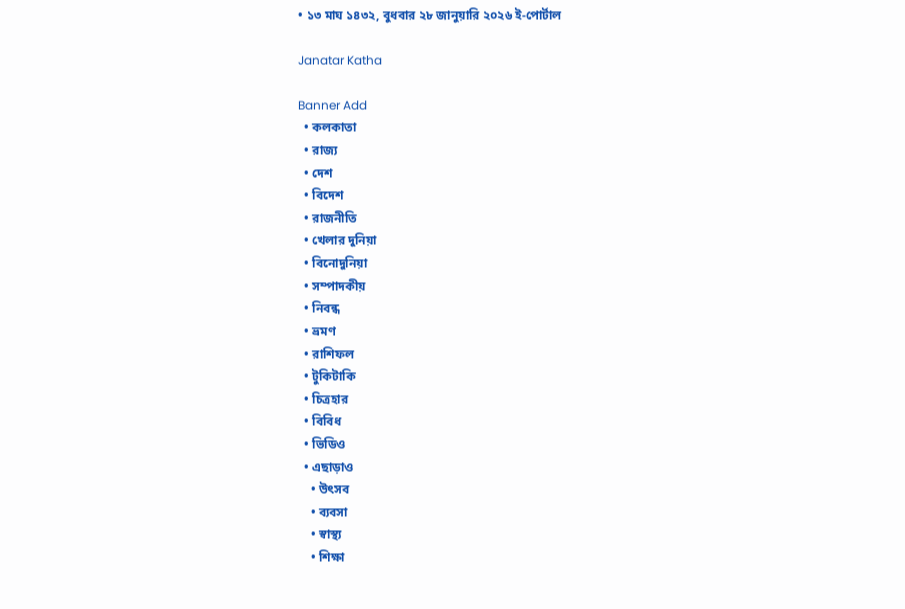• ১৩ মাঘ ১৪৩২, বুধবার ২৮ জানুয়ারি ২০২৬ ই-পোর্টাল

Janatar Katha

Banner Add
  • কলকাতা
  • রাজ্য
  • দেশ
  • বিদেশ
  • রাজনীতি
  • খেলার দুনিয়া
  • বিনোদুনিয়া
  • সম্পাদকীয়
  • নিবন্ধ
  • ভ্রমণ
  • রাশিফল
  • টুকিটাকি
  • চিত্রহার
  • বিবিধ
  • ভিডিও
  • এছাড়াও
    • উৎসব
    • ব্যবসা
    • স্বাস্থ্য
    • শিক্ষা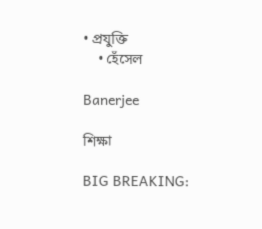• প্রযুক্তি
    • হেঁসেল

Banerjee

শিক্ষা

BIG BREAKING: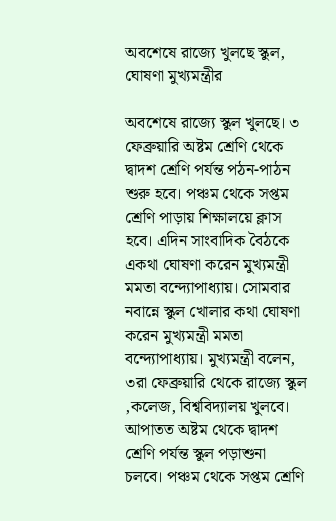অবশেষে রাজ্যে খুলছে স্কুল, ঘোষণা মুখ্যমন্ত্রীর

অবশেষে রাজ্যে স্কুল খুলছে। ৩ ফেব্রুয়ারি অষ্টম শ্রেণি থেকে দ্বাদশ শ্রেণি পর্যন্ত পঠন-পাঠন শুরু হবে। পঞ্চম থেকে সপ্তম শ্রেণি পাড়ায় শিক্ষালয়ে ক্লাস হবে। এদিন সাংবাদিক বৈঠকে একথা ঘোষণা করেন মুখ্যমন্ত্রী মমতা বন্দ্যোপাধ্যায়। সোমবার নবান্নে স্কুল খোলার কথা ঘোষণা করেন মুখ্যমন্ত্রী মমতা বন্দ্যোপাধ্যায়। মুখ্যমন্ত্রী বলেন, ৩রা ফেব্রুয়ারি থেকে রাজ্যে স্কুল ,কলেজ, বিশ্ববিদ্যালয় খুলবে। আপাতত অষ্টম থেকে দ্বাদশ শ্রেণি পর্যন্ত স্কুল পড়াশুনা চলবে। পঞ্চম থেকে সপ্তম শ্রেণি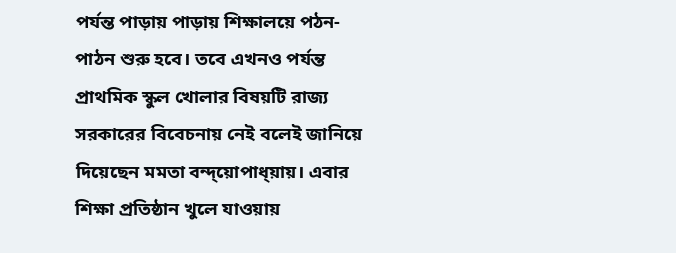পর্যন্ত পাড়ায় পাড়ায় শিক্ষালয়ে পঠন-পাঠন শুরু হবে। তবে এখনও পর্যন্ত প্রাথমিক স্কুল খোলার বিষয়টি রাজ্য সরকারের বিবেচনায় নেই বলেই জানিয়ে দিয়েছেন মমতা বন্দ্য়োপাধ্য়ায়। এবার শিক্ষা প্রতিষ্ঠান খুলে যাওয়ায়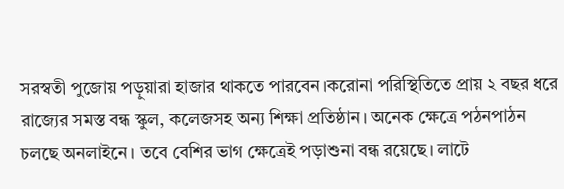সরস্বতী পুজোয় পড়ুয়ারা হাজার থাকতে পারবেন।করোনা পরিস্থিতিতে প্রায় ২ বছর ধরে রাজ্যের সমস্ত বন্ধ স্কুল, কলেজসহ অন্য শিক্ষা প্রতিষ্ঠান। অনেক ক্ষেত্রে পঠনপাঠন চলছে অনলাইনে। তবে বেশির ভাগ ক্ষেত্রেই পড়াশুনা বন্ধ রয়েছে। লাটে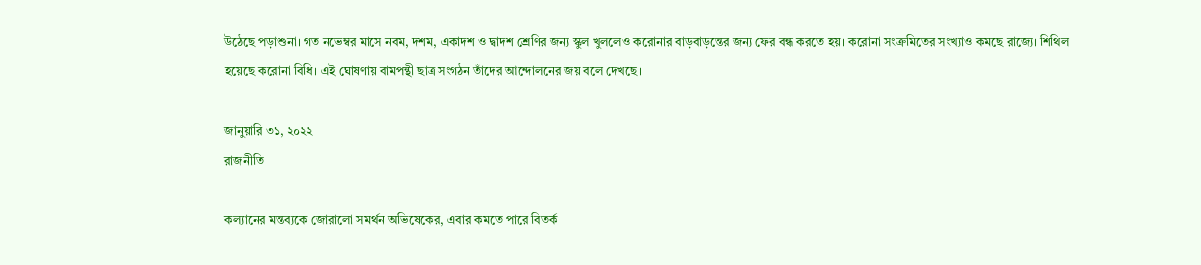উঠেছে পড়াশুনা। গত নভেম্বর মাসে নবম, দশম, একাদশ ও দ্বাদশ শ্রেণির জন্য স্কুল খুললেও করোনার বাড়বাড়ন্তের জন্য ফের বন্ধ করতে হয়। করোনা সংক্রমিতের সংখ্যাও কমছে রাজ্যে। শিথিল হয়েছে করোনা বিধি। এই ঘোষণায় বামপন্থী ছাত্র সংগঠন তাঁদের আন্দোলনের জয় বলে দেখছে।

জানুয়ারি ৩১, ২০২২
রাজনীতি

কল্যানের মন্তব্যকে জোরালো সমর্থন অভিষেকের, এবার কমতে পারে বিতর্ক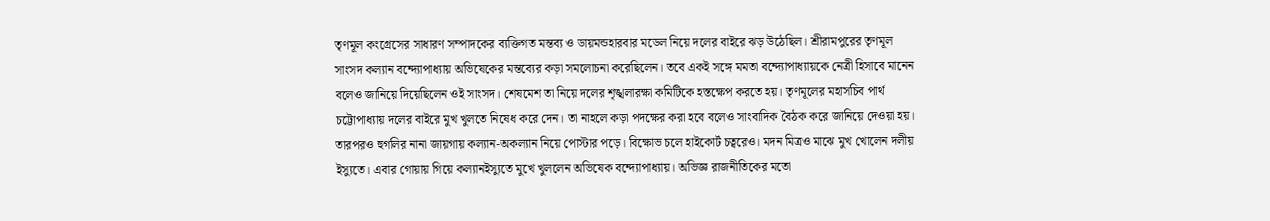তৃণমূল কংগ্রেসের সাধারণ সম্পাদকের ব্যক্তিগত মন্তব্য ও ডায়মন্ডহারবার মডেল নিয়ে দলের বাইরে ঝড় উঠেছিল। শ্রীরামপুরের তৃণমূল সাংসদ কল্যান বন্দ্যোপাধ্যায় অভিষেকের মন্তব্যের কড়া সমলোচনা করেছিলেন। তবে একই সঙ্গে মমতা বন্দ্যোপাধ্যায়কে নেত্রী হিসাবে মানেন বলেও জানিয়ে দিয়েছিলেন ওই সাংসদ। শেষমেশ তা নিয়ে দলের শৃঙ্খলারক্ষা কমিটিকে হস্তক্ষেপ করতে হয়। তৃণমূলের মহাসচিব পার্থ চট্টোপাধ্যায় দলের বাইরে মুখ খুলতে নিষেধ করে দেন। তা নাহলে কড়া পদক্ষের করা হবে বলেও সাংবাদিক বৈঠক করে জানিয়ে দেওয়া হয়। তারপরও হুগলির নানা জায়গায় কল্যান-অকল্যান নিয়ে পোস্টার পড়ে। বিক্ষোভ চলে হাইকোর্ট চত্বরেও। মদন মিত্রও মাঝে মুখ খোলেন দলীয় ইস্যুতে। এবার গোয়ায় গিয়ে কল্যানইস্যুতে মুখে খুললেন অভিষেক বন্দ্যোপাধ্যায়। অভিজ্ঞ রাজনীতিকের মতো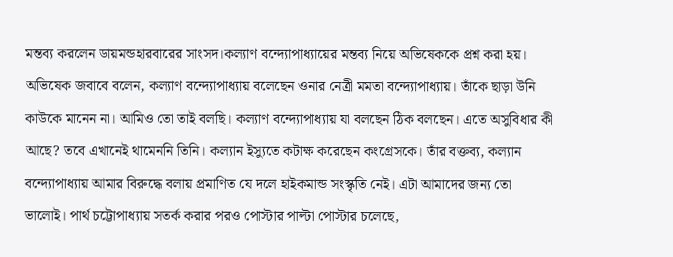মন্তব্য করলেন ডায়মন্ডহারবারের সাংসদ।কল্যাণ বন্দ্যোপাধ্যায়ের মন্তব্য নিয়ে অভিষেককে প্রশ্ন করা হয়। অভিষেক জবাবে বলেন, কল্যাণ বন্দ্যোপাধ্যায় বলেছেন ওনার নেত্রী মমতা বন্দ্যোপাধ্যায়। তাঁকে ছাড়া উনি কাউকে মানেন না। আমিও তো তাই বলছি। কল্যাণ বন্দ্যোপাধ্যায় যা বলছেন ঠিক বলছেন। এতে অসুবিধার কী আছে? তবে এখানেই থামেননি তিনি। কল্যান ইস্যুতে কটাক্ষ করেছেন কংগ্রেসকে। তাঁর বক্তব্য, কল্যান বন্দ্যোপাধ্যায় আমার বিরুদ্ধে বলায় প্রমাণিত যে দলে হাইকমান্ড সংস্কৃতি নেই। এটা আমাদের জন্য তো ভালোই। পার্থ চট্টোপাধ্যায় সতর্ক করার পরও পোস্টার পাল্টা পোস্টার চলেছে,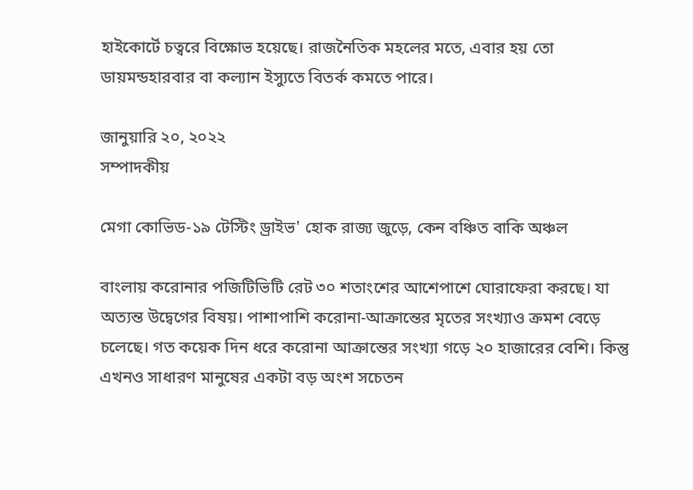হাইকোর্টে চত্বরে বিক্ষোভ হয়েছে। রাজনৈতিক মহলের মতে, এবার হয় তো ডায়মন্ডহারবার বা কল্যান ইস্যুতে বিতর্ক কমতে পারে।

জানুয়ারি ২০, ২০২২
সম্পাদকীয়

মেগা কোভিড-১৯ টেস্টিং ড্রাইভ' হোক রাজ্য জুড়ে, কেন বঞ্চিত বাকি অঞ্চল

বাংলায় করোনার পজিটিভিটি রেট ৩০ শতাংশের আশেপাশে ঘোরাফেরা করছে। যা অত্যন্ত উদ্বেগের বিষয়। পাশাপাশি করোনা-আক্রান্তের মৃতের সংখ্যাও ক্রমশ বেড়ে চলেছে। গত কয়েক দিন ধরে করোনা আক্রান্তের সংখ্যা গড়ে ২০ হাজারের বেশি। কিন্তু এখনও সাধারণ মানুষের একটা বড় অংশ সচেতন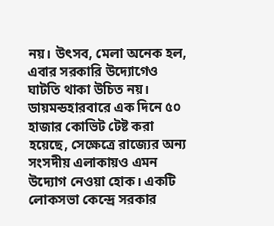নয়। উৎসব, মেলা অনেক হল, এবার সরকারি উদ্যোগেও ঘাটতি থাকা উচিত নয়। ডায়মন্ডহারবারে এক দিনে ৫০ হাজার কোভিট টেষ্ট করা হয়েছে, সেক্ষেত্রে রাজ্যের অন্য সংসদীয় এলাকায়ও এমন উদ্যোগ নেওয়া হোক। একটি লোকসভা কেন্দ্রে সরকার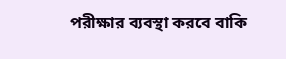পরীক্ষার ব্যবস্থা করবে বাকি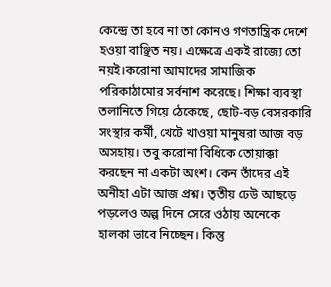কেন্দ্রে তা হবে না তা কোনও গণতান্ত্রিক দেশে হওয়া বাঞ্ছিত নয়। এক্ষেত্রে একই রাজ্যে তো নয়ই।করোনা আমাদের সামাজিক পরিকাঠামোর সর্বনাশ করেছে। শিক্ষা ব্যবস্থা তলানিতে গিয়ে ঠেকেছে, ছোট-বড় বেসরকারি সংস্থার কর্মী, খেটে খাওয়া মানুষরা আজ বড় অসহায়। তবু করোনা বিধিকে তোয়াক্কা করছেন না একটা অংশ। কেন তাঁদের এই অনীহা এটা আজ প্রশ্ন। তৃতীয় ঢেউ আছড়ে পড়লেও অল্প দিনে সেরে ওঠায় অনেকে হালকা ভাবে নিচ্ছেন। কিন্তু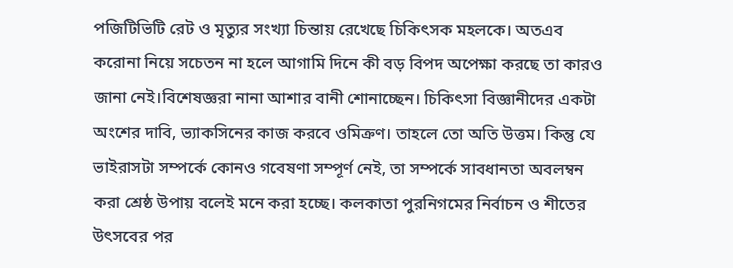পজিটিভিটি রেট ও মৃত্যুর সংখ্যা চিন্তায় রেখেছে চিকিৎসক মহলকে। অতএব করোনা নিয়ে সচেতন না হলে আগামি দিনে কী বড় বিপদ অপেক্ষা করছে তা কারও জানা নেই।বিশেষজ্ঞরা নানা আশার বানী শোনাচ্ছেন। চিকিৎসা বিজ্ঞানীদের একটা অংশের দাবি, ভ্যাকসিনের কাজ করবে ওমিক্রণ। তাহলে তো অতি উত্তম। কিন্তু যে ভাইরাসটা সম্পর্কে কোনও গবেষণা সম্পূর্ণ নেই, তা সম্পর্কে সাবধানতা অবলম্বন করা শ্রেষ্ঠ উপায় বলেই মনে করা হচ্ছে। কলকাতা পুরনিগমের নির্বাচন ও শীতের উৎসবের পর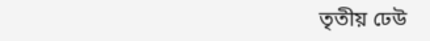তৃতীয় ঢেউ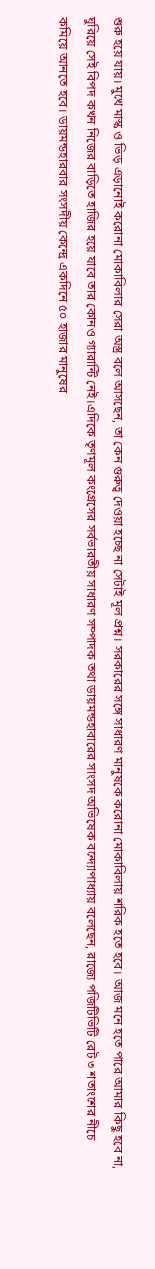শুরু হয়ে যায়। মুখে মাস্ক ও ভিড় এড়ানোই করোনা মোকাবিলার সেরা অস্ত্র বলে আসছেন, তা কেন গুরুত্ব দেওয়া হচ্ছে না সেটাই মূল প্রশ্ন। সরকারের সঙ্গে সাধারণ মানুষকে করোনা মোকাবিলায় শরিক হতে হবে। আজ মনে হতে পারে আমার কিছু হবে না, ঘুরিয়ে সেই বিপদ কখন নিজের বাড়িতে হাজির হয়ে যাবে তার কোনও গ্যারান্টি নেই।এদিকে তৃণমূল কংগ্রেসের সর্বভারতীয় সাধারণ সম্পাদক তথা ডায়মন্ডহাবারের সাংসদ অভিষেক বন্দ্যোপাধ্যায় বলেছেন, রাজ্যে পজিটিভিটি রেট ৩ শতাংশের নীচে কমিয়ে আনতে হবে। ডায়মন্ডহারবার সংসদীয় কেন্দ্রে একদিনে ৫০ হাজার মানুষের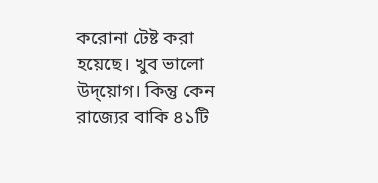করোনা টেষ্ট করা হয়েছে। খুব ভালো উদ্য়োগ। কিন্তু কেন রাজ্যের বাকি ৪১টি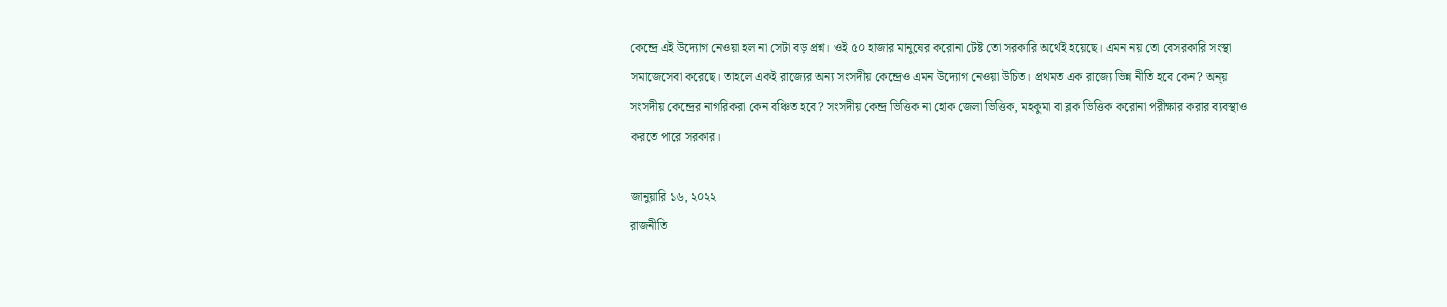কেন্দ্রে এই উদ্যোগ নেওয়া হল না সেটা বড় প্রশ্ন। ওই ৫০ হাজার মানুষের করোনা টেষ্ট তো সরকারি অর্থেই হয়েছে। এমন নয় তো বেসরকারি সংস্থা সমাজেসেবা করেছে। তাহলে একই রাজ্যের অন্য সংসদীয় কেন্দ্রেও এমন উদ্যোগ নেওয়া উচিত। প্রথমত এক রাজ্যে ভিন্ন নীতি হবে কেন? অন্য় সংসদীয় কেন্দ্রের নাগরিকরা কেন বঞ্চিত হবে? সংসদীয় কেন্দ্র ভিত্তিক না হোক জেলা ভিত্তিক, মহকুমা বা ব্লক ভিত্তিক করোনা পরীক্ষার করার ব্যবস্থাও করতে পারে সরকার।

জানুয়ারি ১৬, ২০২২
রাজনীতি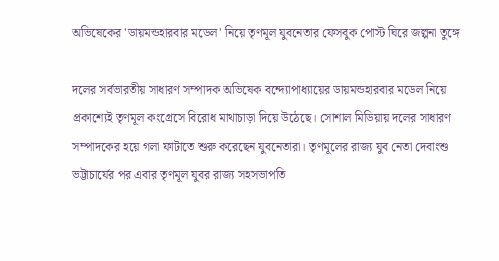অভিষেকের 'ডায়মন্ডহারবার মডেল' নিয়ে তৃণমূল যুবনেতার ফেসবুক পোস্ট ঘিরে জল্পনা তুঙ্গে

দলের সর্বভারতীয় সাধারণ সম্পাদক অভিষেক বন্দ্যোপাধ্যায়ের ডায়মন্ডহারবার মডেল নিয়ে প্রকাশ্যেই তৃণমূল কংগ্রেসে বিরোধ মাথাচাড়া দিয়ে উঠেছে। সোশাল মিডিয়ায় দলের সাধারণ সম্পাদকের হয়ে গলা ফাটাতে শুরু করেছেন যুবনেতারা। তৃণমূলের রাজ্য যুব নেতা দেবাংশু ভট্টাচার্যের পর এবার তৃণমূল যুবর রাজ্য সহসভাপতি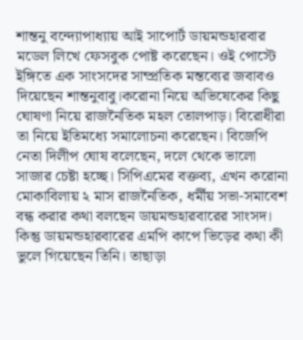শান্তনু বন্দ্যোপাধ্যায় আই সাপোর্ট ডায়মন্ডহারবার মডেল লিখে ফেসবুক পোষ্ট করেছেন। ওই পোস্টে ইঙ্গিতে এক সাংসদের সাম্প্রতিক মন্তব্যের জবাবও দিয়েছেন শান্তনুবাবু।করোনা নিয়ে অভিষেকের কিছু ঘোষণা নিয়ে রাজনৈতিক মহল তোলপাড়। বিরোধীরা তা নিয়ে ইতিমধ্যে সমালোচনা করেছেন। বিজেপি নেতা দিলীপ ঘোষ বলেছেন, দলে থেকে ভালো সাজার চেষ্টা হচ্ছে। সিপিএমের বক্তব্য, এখন করোনা মোকাবিলায় ২ মাস রাজনৈতিক, ধর্মীয় সভা-সমাবেশ বন্ধ করার কথা বলছেন ডায়মন্ডহারবারের সাংসদ। কিন্তু ডায়মন্ডহারবারের এমপি কাপে ভিড়ের কথা কী ভুলে গিয়েছেন তিনি। তাছাড়া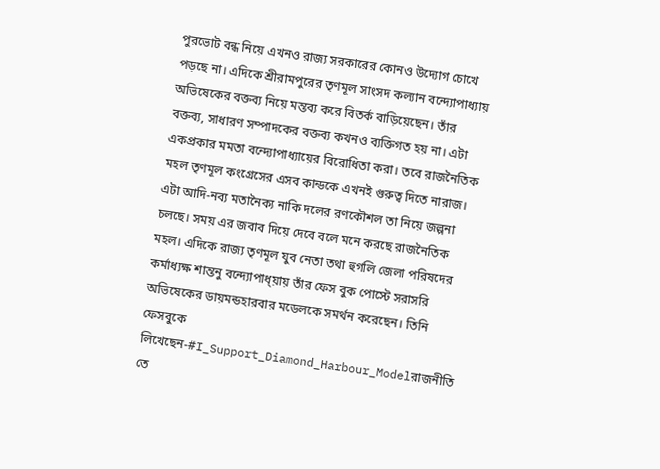পুরভোট বন্ধ নিয়ে এখনও রাজ্য সরকারের কোনও উদ্যোগ চোখে পড়ছে না। এদিকে শ্রীরামপুরের তৃণমূল সাংসদ কল্যান বন্দ্যোপাধ্যায় অভিষেকের বক্তব্য নিয়ে মন্তব্য করে বিতর্ক বাড়িয়েছেন। তাঁর বক্তব্য, সাধারণ সম্পাদকের বক্তব্য কখনও ব্যক্তিগত হয় না। এটা একপ্রকার মমতা বন্দ্যোপাধ্যায়ের বিরোধিতা করা। তবে রাজনৈতিক মহল তৃণমূল কংগ্রেসের এসব কান্ডকে এখনই গুরুত্ব দিতে নারাজ। এটা আদি-নব্য মতানৈক্য নাকি দলের রণকৌশল তা নিয়ে জল্পনা চলছে। সময় এর জবাব দিয়ে দেবে বলে মনে করছে রাজনৈতিক মহল। এদিকে রাজ্য তৃণমূল যুব নেতা তথা হুগলি জেলা পরিষদের কর্মাধ্যক্ষ শান্তনু বন্দ্যোপাধ্য়ায় তাঁর ফেস বুক পোস্টে সরাসরি অভিষেকের ডায়মন্ডহারবার মডেলকে সমর্থন করেছেন। তিনি ফেসবুকে লিখেছেন-#I_Support_Diamond_Harbour_Modelরাজনীতি তে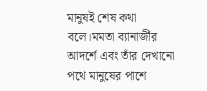মানুষই শেষ কথা বলে।মমতা ব্যানার্জীর আদর্শে এবং তাঁর দেখানো পথে মানুষের পাশে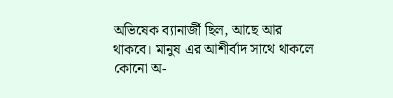অভিষেক ব্যানার্জী ছিল, আছে আর থাকবে। মানুষ এর আশীর্বাদ সাথে থাকলে কোনো অ-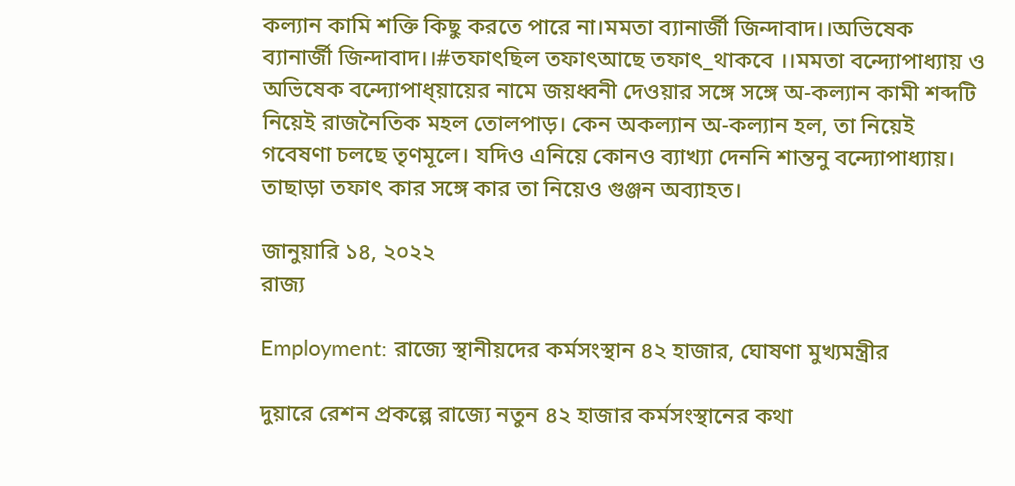কল্যান কামি শক্তি কিছু করতে পারে না।মমতা ব্যানার্জী জিন্দাবাদ।।অভিষেক ব্যানার্জী জিন্দাবাদ।।#তফাৎছিল তফাৎআছে তফাৎ_থাকবে ।।মমতা বন্দ্যোপাধ্যায় ও অভিষেক বন্দ্যোপাধ্য়ায়ের নামে জয়ধ্বনী দেওয়ার সঙ্গে সঙ্গে অ-কল্যান কামী শব্দটি নিয়েই রাজনৈতিক মহল তোলপাড়। কেন অকল্যান অ-কল্যান হল, তা নিয়েই গবেষণা চলছে তৃণমূলে। যদিও এনিয়ে কোনও ব্যাখ্যা দেননি শান্তনু বন্দ্যোপাধ্যায়। তাছাড়া তফাৎ কার সঙ্গে কার তা নিয়েও গুঞ্জন অব্যাহত।

জানুয়ারি ১৪, ২০২২
রাজ্য

Employment: রাজ্যে স্থানীয়দের কর্মসংস্থান ৪২ হাজার, ঘোষণা মুখ্যমন্ত্রীর

দুয়ারে রেশন প্রকল্পে রাজ্যে নতুন ৪২ হাজার কর্মসংস্থানের কথা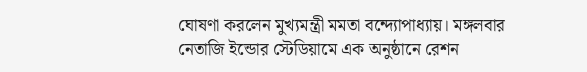ঘোষণা করলেন মুখ্যমন্ত্রী মমতা বন্দ্যোপাধ্যায়। মঙ্গলবার নেতাজি ইন্ডোর স্টেডিয়ামে এক অনুষ্ঠানে রেশন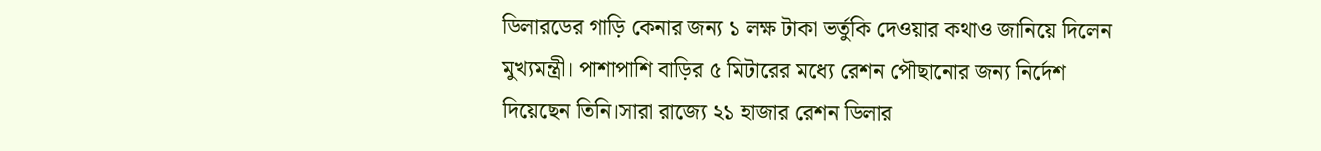ডিলারডের গাড়ি কেনার জন্য ১ লক্ষ টাকা ভর্তুকি দেওয়ার কথাও জানিয়ে দিলেন মুখ্যমন্ত্রী। পাশাপাশি বাড়ির ৫ মিটারের মধ্যে রেশন পৌছানোর জন্য নির্দেশ দিয়েছেন তিনি।সারা রাজ্যে ২১ হাজার রেশন ডিলার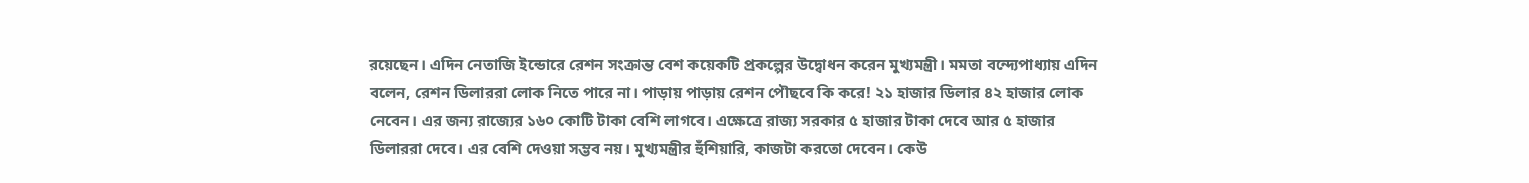রয়েছেন। এদিন নেতাজি ইন্ডোরে রেশন সংক্রান্ত বেশ কয়েকটি প্রকল্পের উদ্বোধন করেন মুখ্যমন্ত্রী। মমতা বন্দ্যেপাধ্যায় এদিন বলেন, রেশন ডিলাররা লোক নিতে পারে না। পাড়ায় পাড়ায় রেশন পৌছবে কি করে! ২১ হাজার ডিলার ৪২ হাজার লোক নেবেন। এর জন্য রাজ্যের ১৬০ কোটি টাকা বেশি লাগবে। এক্ষেত্রে রাজ্য সরকার ৫ হাজার টাকা দেবে আর ৫ হাজার ডিলাররা দেবে। এর বেশি দেওয়া সম্ভব নয়। মুখ্যমন্ত্রীর হুঁশিয়ারি, কাজটা করতো দেবেন। কেউ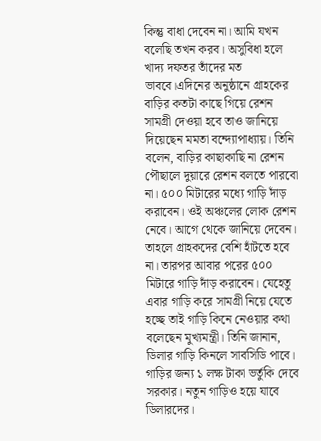কিন্তু বাধা দেবেন না। আমি যখন বলেছি তখন করব। অসুবিধা হলে খাদ্য দফতর তাঁদের মত ভাববে।এদিনের অনুষ্ঠানে গ্রাহকের বাড়ির কতটা কাছে গিয়ে রেশন সামগ্রী দেওয়া হবে তাও জানিয়ে দিয়েছেন মমতা বন্দ্যোপাধ্যায়। তিনি বলেন, বাড়ির কাছাকাছি না রেশন পৌছালে দুয়ারে রেশন বলতে পারবো না। ৫০০ মিটারের মধ্যে গাড়ি দাঁড় করাবেন। ওই অঞ্চলের লোক রেশন নেবে। আগে থেকে জানিয়ে দেবেন। তাহলে গ্রাহকদের বেশি হাঁটতে হবে না। তারপর আবার পরের ৫০০ মিটারে গাড়ি দাঁড় করাবেন। যেহেতু এবার গাড়ি করে সামগ্রী নিয়ে যেতে হচ্ছে তাই গাড়ি কিনে নেওয়ার কথা বলেছেন মুখ্যমন্ত্রী। তিনি জানান, ডিলার গাড়ি কিনলে সাবসিডি পাবে। গাড়ির জন্য ১ লক্ষ টাকা ভর্তুকি দেবে সরকার। নতুন গাড়িও হয়ে যাবে ডিলারদের।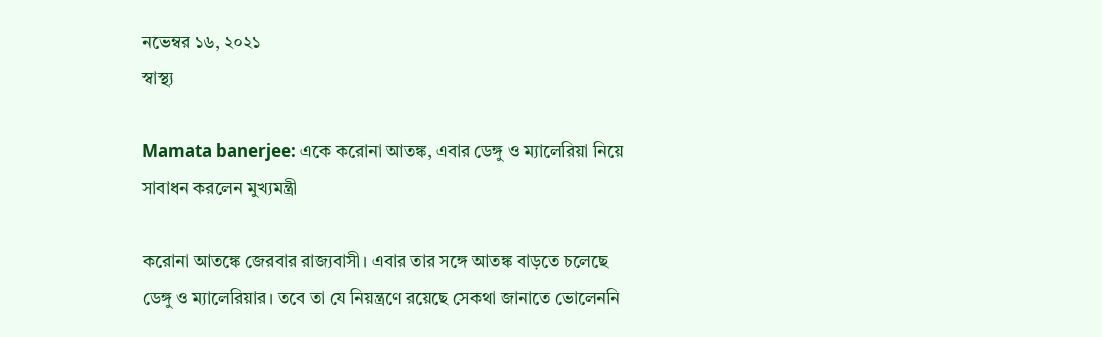নভেম্বর ১৬, ২০২১
স্বাস্থ্য

Mamata banerjee: একে করোনা আতঙ্ক, এবার ডেঙ্গু ও ম্যালেরিয়া নিয়ে সাবাধন করলেন মুখ্যমন্ত্রী

করোনা আতঙ্কে জেরবার রাজ্যবাসী। এবার তার সঙ্গে আতঙ্ক বাড়তে চলেছে ডেঙ্গু ও ম্যালেরিয়ার। তবে তা যে নিয়ন্ত্রণে রয়েছে সেকথা জানাতে ভোলেননি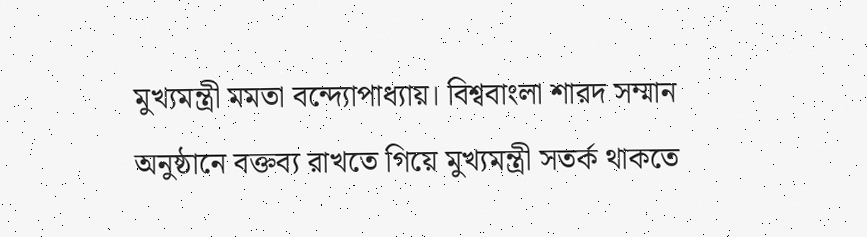মুখ্যমন্ত্রী মমতা বন্দ্যোপাধ্যায়। বিশ্ববাংলা শারদ সম্মান অনুষ্ঠানে বক্তব্য রাখতে গিয়ে মুখ্যমন্ত্রী সতর্ক থাকতে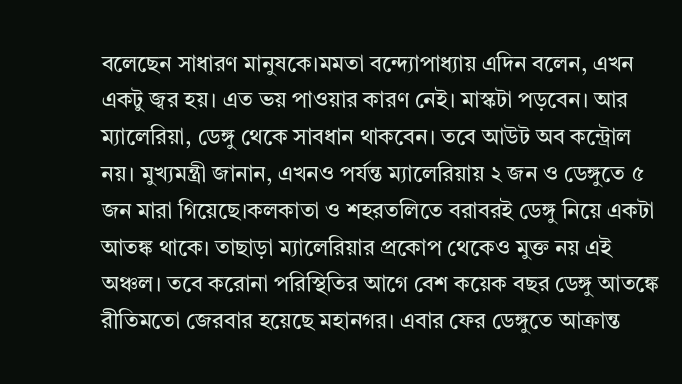বলেছেন সাধারণ মানুষকে।মমতা বন্দ্যোপাধ্যায় এদিন বলেন, এখন একটু জ্বর হয়। এত ভয় পাওয়ার কারণ নেই। মাস্কটা পড়বেন। আর ম্যালেরিয়া, ডেঙ্গু থেকে সাবধান থাকবেন। তবে আউট অব কন্ট্রোল নয়। মুখ্যমন্ত্রী জানান, এখনও পর্যন্ত ম্যালেরিয়ায় ২ জন ও ডেঙ্গুতে ৫ জন মারা গিয়েছে।কলকাতা ও শহরতলিতে বরাবরই ডেঙ্গু নিয়ে একটা আতঙ্ক থাকে। তাছাড়া ম্যালেরিয়ার প্রকোপ থেকেও মুক্ত নয় এই অঞ্চল। তবে করোনা পরিস্থিতির আগে বেশ কয়েক বছর ডেঙ্গু আতঙ্কে রীতিমতো জেরবার হয়েছে মহানগর। এবার ফের ডেঙ্গুতে আক্রান্ত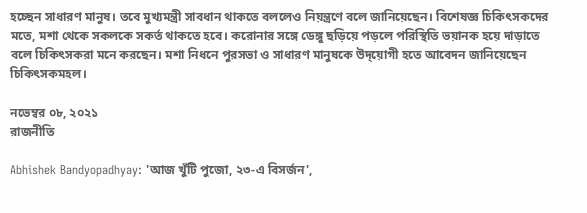হচ্ছেন সাধারণ মানুষ। তবে মুখ্যমন্ত্রী সাবধান থাকতে বললেও নিয়ন্ত্রণে বলে জানিয়েছেন। বিশেষজ্ঞ চিকিৎসকদের মতে, মশা থেকে সকলকে সকর্ত থাকতে হবে। করোনার সঙ্গে ডেঙ্গু ছড়িয়ে পড়লে পরিস্থিতি ভয়ানক হয়ে দাড়াতে বলে চিকিৎসকরা মনে করছেন। মশা নিধনে পুরসভা ও সাধারণ মানুষকে উদ্য়োগী হতে আবেদন জানিয়েছেন চিকিৎসকমহল।

নভেম্বর ০৮, ২০২১
রাজনীতি

Abhishek Bandyopadhyay: 'আজ খুঁটি পুজো, ২৩-এ বিসর্জন',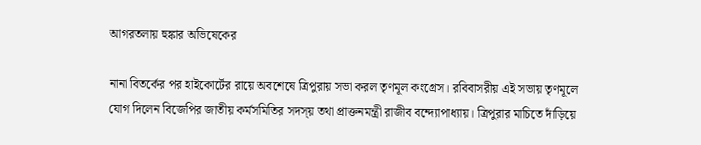আগরতলায় হুঙ্কার অভিষেকের

নানা বিতর্কের পর হাইকোর্টের রায়ে অবশেষে ত্রিপুরায় সভা করল তৃণমূল কংগ্রেস। রবিবাসরীয় এই সভায় তৃণমূলে যোগ দিলেন বিজেপির জাতীয় কর্মসমিতির সদস্য় তথা প্রাক্তনমন্ত্রী রাজীব বন্দ্যোপাধ্যায়। ত্রিপুরার মাচিতে দাঁড়িয়ে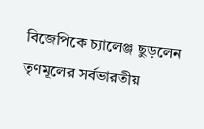বিজেপিকে চ্যালেঞ্জ ছুড়লেন তৃণমূলের সর্বভারতীয়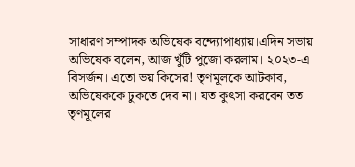সাধারণ সম্পাদক অভিষেক বন্দ্যোপাধ্যায়।এদিন সভায় অভিষেক বলেন, আজ খুঁটি পুজো করলাম। ২০২৩-এ বিসর্জন। এতো ভয় কিসের! তৃণমূলকে আটকাব, অভিষেককে ঢুকতে দেব না। যত কুৎসা করবেন তত তৃণমূলের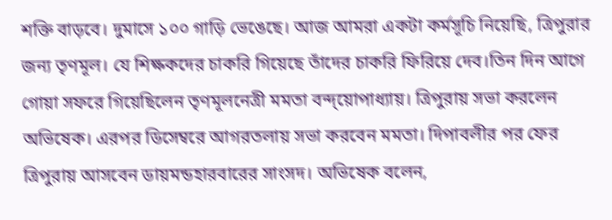শক্তি বাড়বে। দুমাসে ১০০ গাড়ি ভেঙেছে। আজ আমরা একটা কর্মসূচি নিয়েছি, ত্রিপুরার জন্য তৃণমূল। যে শিক্ষকদের চাকরি গিয়েছে তাঁদের চাকরি ফিরিয়ে দেব।তিন দিন আগে গোয়া সফরে গিয়েছিলেন তৃণমূলনেত্রী মমতা বন্দ্য়োপাধ্যায়। ত্রিপুরায় সভা করলেন অভিষেক। এরপর ডিসেম্বরে আগরতলায় সভা করবেন মমতা। দিপাবলীর পর ফের ত্রিপুরায় আসবেন ডায়মন্ডহারবারের সাংসদ। অভিষেক বলেন,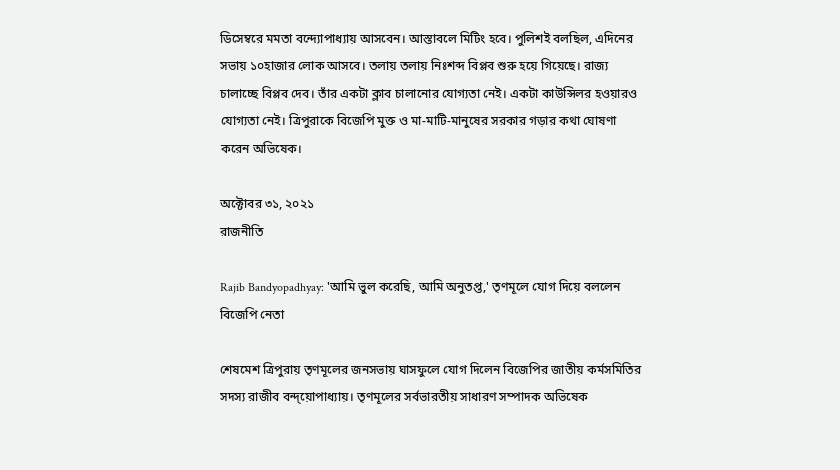ডিসেম্বরে মমতা বন্দ্যোপাধ্যায় আসবেন। আস্তাবলে মিটিং হবে। পুলিশই বলছিল, এদিনের সভায় ১০হাজার লোক আসবে। তলায় তলায় নিঃশব্দ বিপ্লব শুরু হয়ে গিয়েছে। রাজ্য চালাচ্ছে বিপ্লব দেব। তাঁর একটা ক্লাব চালানোর যোগ্যতা নেই। একটা কাউন্সিলর হওয়ারও যোগ্যতা নেই। ত্রিপুরাকে বিজেপি মুক্ত ও মা-মাটি-মানুষের সরকার গড়ার কথা ঘোষণা করেন অভিষেক।

অক্টোবর ৩১, ২০২১
রাজনীতি

Rajib Bandyopadhyay: 'আমি ভুল করেছি, আমি অনুতপ্ত,' তৃণমূলে যোগ দিয়ে বললেন বিজেপি নেতা

শেষমেশ ত্রিপুরায় তৃণমূলের জনসভায় ঘাসফুলে যোগ দিলেন বিজেপির জাতীয় কর্মসমিতির সদস্য রাজীব বন্দ্য়োপাধ্যায়। তৃণমূলের সর্বভারতীয় সাধারণ সম্পাদক অভিষেক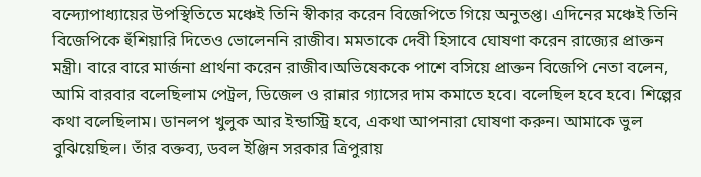বন্দ্যোপাধ্যায়ের উপস্থিতিতে মঞ্চেই তিনি স্বীকার করেন বিজেপিতে গিয়ে অনুতপ্ত। এদিনের মঞ্চেই তিনি বিজেপিকে হুঁশিয়ারি দিতেও ভোলেননি রাজীব। মমতাকে দেবী হিসাবে ঘোষণা করেন রাজ্যের প্রাক্তন মন্ত্রী। বারে বারে মার্জনা প্রার্থনা করেন রাজীব।অভিষেককে পাশে বসিয়ে প্রাক্তন বিজেপি নেতা বলেন, আমি বারবার বলেছিলাম পেট্রল, ডিজেল ও রান্নার গ্যাসের দাম কমাতে হবে। বলেছিল হবে হবে। শিল্পের কথা বলেছিলাম। ডানলপ খুলুক আর ইন্ডাস্ট্রি হবে, একথা আপনারা ঘোষণা করুন। আমাকে ভুল বুঝিয়েছিল। তাঁর বক্তব্য, ডবল ইঞ্জিন সরকার ত্রিপুরায়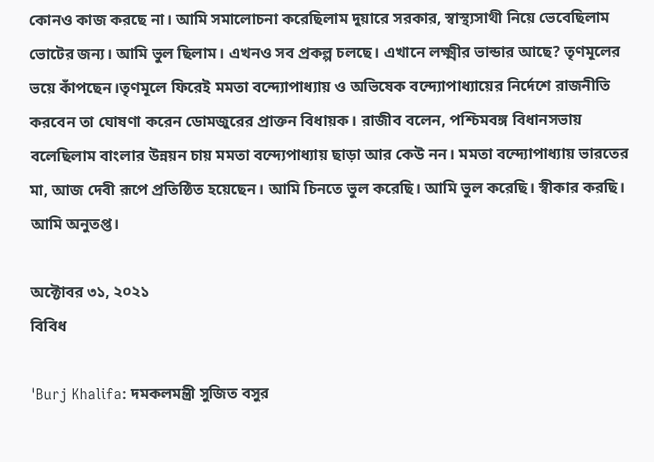কোনও কাজ করছে না। আমি সমালোচনা করেছিলাম দুয়ারে সরকার, স্বাস্থ্যসাথী নিয়ে ভেবেছিলাম ভোটের জন্য। আমি ভুল ছিলাম। এখনও সব প্রকল্প চলছে। এখানে লক্ষ্মীর ভান্ডার আছে? তৃণমূলের ভয়ে কাঁপছেন।তৃণমূলে ফিরেই মমতা বন্দ্যোপাধ্যায় ও অভিষেক বন্দ্যোপাধ্যায়ের নির্দেশে রাজনীতি করবেন তা ঘোষণা করেন ডোমজুরের প্রাক্তন বিধায়ক। রাজীব বলেন, পশ্চিমবঙ্গ বিধানসভায় বলেছিলাম বাংলার উন্নয়ন চায় মমতা বন্দ্যেপাধ্যায় ছাড়া আর কেউ নন। মমতা বন্দ্যোপাধ্যায় ভারতের মা, আজ দেবী রূপে প্রতিষ্ঠিত হয়েছেন। আমি চিনতে ভুল করেছি। আমি ভুল করেছি। স্বীকার করছি। আমি অনুতপ্ত।

অক্টোবর ৩১, ২০২১
বিবিধ

'Burj Khalifa: দমকলমন্ত্রী সুজিত বসুর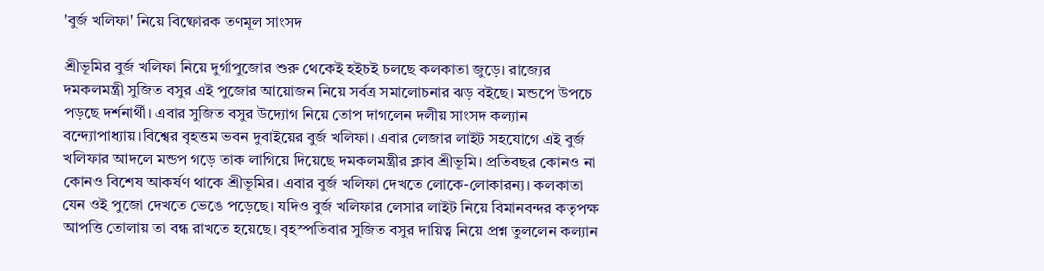'বুর্জ খলিফা' নিয়ে বিষ্ফোরক তণমূল সাংসদ

শ্রীভূমির বুর্জ খলিফা নিয়ে দুর্গাপুজোর শুরু থেকেই হইচই চলছে কলকাতা জুড়ে। রাজ্যের দমকলমন্ত্রী সুজিত বসুর এই পুজোর আয়োজন নিয়ে সর্বত্র সমালোচনার ঝড় বইছে। মন্ডপে উপচে পড়ছে দর্শনার্থী। এবার সুজিত বসুর উদ্যোগ নিয়ে তোপ দাগলেন দলীয় সাংসদ কল্যান বন্দ্যোপাধ্যায়।বিশ্বের বৃহত্তম ভবন দুবাইয়ের বুর্জ খলিফা। এবার লেজার লাইট সহযোগে এই বুর্জ খলিফার আদলে মন্ডপ গড়ে তাক লাগিয়ে দিয়েছে দমকলমন্ত্রীর ক্লাব শ্রীভূমি। প্রতিবছর কোনও না কোনও বিশেষ আকর্ষণ থাকে শ্রীভূমির। এবার বুর্জ খলিফা দেখতে লোকে-লোকারন্য। কলকাতা যেন ওই পুজো দেখতে ভেঙে পড়েছে। যদিও বুর্জ খলিফার লেসার লাইট নিয়ে বিমানবন্দর কতৃপক্ষ আপত্তি তোলায় তা বন্ধ রাখতে হয়েছে। বৃহস্পতিবার সুজিত বসুর দায়িত্ব নিয়ে প্রশ্ন তুললেন কল্যান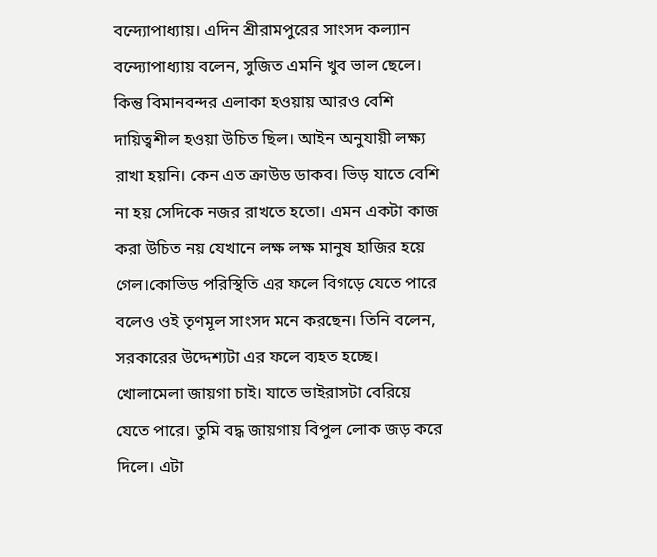বন্দ্যোপাধ্যায়। এদিন শ্রীরামপুরের সাংসদ কল্যান বন্দ্যোপাধ্যায় বলেন, সুজিত এমনি খুব ভাল ছেলে। কিন্তু বিমানবন্দর এলাকা হওয়ায় আরও বেশি দায়িত্বশীল হওয়া উচিত ছিল। আইন অনুযায়ী লক্ষ্য রাখা হয়নি। কেন এত ক্রাউড ডাকব। ভিড় যাতে বেশি না হয় সেদিকে নজর রাখতে হতো। এমন একটা কাজ করা উচিত নয় যেখানে লক্ষ লক্ষ মানুষ হাজির হয়ে গেল।কোভিড পরিস্থিতি এর ফলে বিগড়ে যেতে পারে বলেও ওই তৃণমূল সাংসদ মনে করছেন। তিনি বলেন, সরকারের উদ্দেশ্যটা এর ফলে ব্যহত হচ্ছে। খোলামেলা জায়গা চাই। যাতে ভাইরাসটা বেরিয়ে যেতে পারে। তুমি বদ্ধ জায়গায় বিপুল লোক জড় করে দিলে। এটা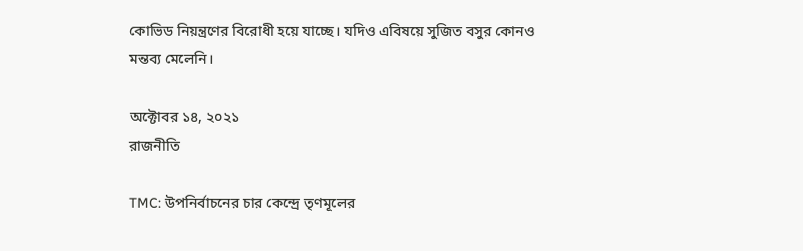কোভিড নিয়ন্ত্রণের বিরোধী হয়ে যাচ্ছে। যদিও এবিষয়ে সুজিত বসুর কোনও মন্তব্য মেলেনি।

অক্টোবর ১৪, ২০২১
রাজনীতি

TMC: উপনির্বাচনের চার কেন্দ্রে তৃণমূলের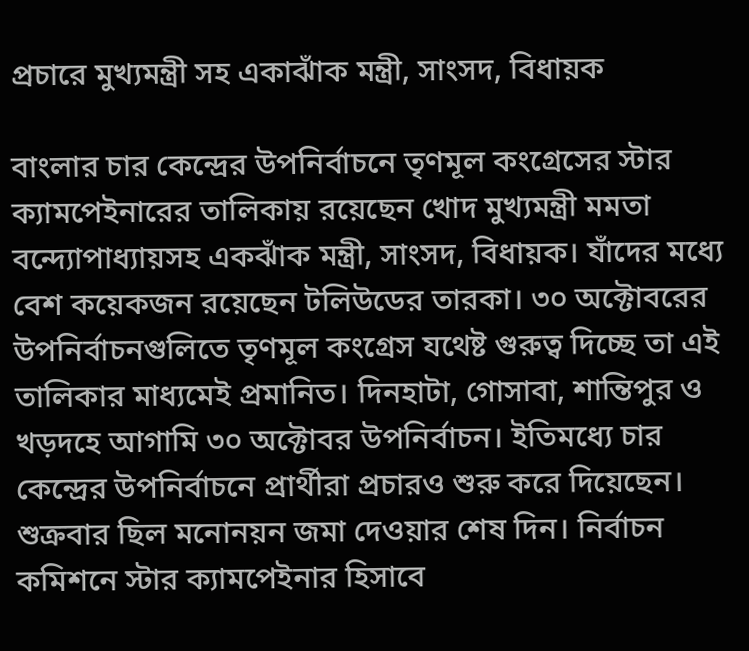প্রচারে মুখ্যমন্ত্রী সহ একাঝাঁক মন্ত্রী, সাংসদ, বিধায়ক

বাংলার চার কেন্দ্রের উপনির্বাচনে তৃণমূল কংগ্রেসের স্টার ক্যামপেইনারের তালিকায় রয়েছেন খোদ মুখ্যমন্ত্রী মমতা বন্দ্যোপাধ্যায়সহ একঝাঁক মন্ত্রী, সাংসদ, বিধায়ক। যাঁদের মধ্যে বেশ কয়েকজন রয়েছেন টলিউডের তারকা। ৩০ অক্টোবরের উপনির্বাচনগুলিতে তৃণমূল কংগ্রেস যথেষ্ট গুরুত্ব দিচ্ছে তা এই তালিকার মাধ্যমেই প্রমানিত। দিনহাটা, গোসাবা, শান্তিপুর ও খড়দহে আগামি ৩০ অক্টোবর উপনির্বাচন। ইতিমধ্যে চার কেন্দ্রের উপনির্বাচনে প্রার্থীরা প্রচারও শুরু করে দিয়েছেন। শুক্রবার ছিল মনোনয়ন জমা দেওয়ার শেষ দিন। নির্বাচন কমিশনে স্টার ক্যামপেইনার হিসাবে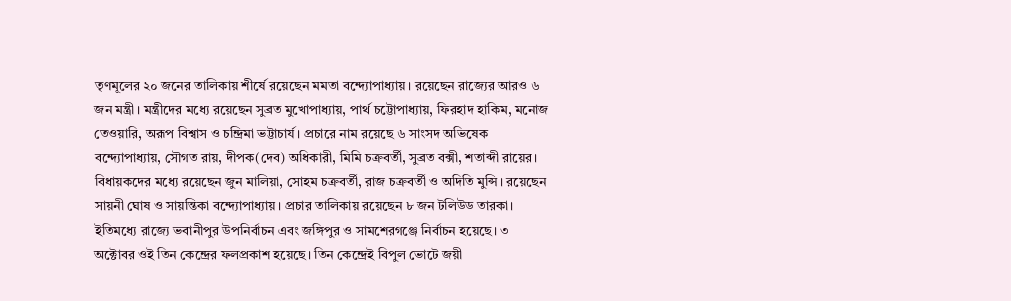তৃণমূলের ২০ জনের তালিকায় শীর্ষে রয়েছেন মমতা বন্দ্যোপাধ্যায়। রয়েছেন রাজ্যের আরও ৬ জন মন্ত্রী। মন্ত্রীদের মধ্যে রয়েছেন সুব্রত মুখোপাধ্যায়, পার্থ চট্টোপাধ্যায়, ফিরহাদ হাকিম, মনোজ তেওয়ারি, অরূপ বিশ্বাস ও চন্দ্রিমা ভট্টাচার্য। প্রচারে নাম রয়েছে ৬ সাংসদ অভিষেক বন্দ্যোপাধ্যায়, সৌগত রায়, দীপক(দেব) অধিকারী, মিমি চক্রবর্তী, সুব্রত বক্সী, শতাব্দী রায়ের। বিধায়কদের মধ্যে রয়েছেন জুন মালিয়া, সোহম চক্রবর্তী, রাজ চক্রবর্তী ও অদিতি মুন্সি। রয়েছেন সায়নী ঘোষ ও সায়ন্তিকা বন্দ্যোপাধ্যায়। প্রচার তালিকায় রয়েছেন ৮ জন টলিউড তারকা। ইতিমধ্যে রাজ্যে ভবানীপুর উপনির্বাচন এবং জঙ্গিপুর ও সামশেরগঞ্জে নির্বাচন হয়েছে। ৩ অক্টোবর ওই তিন কেন্দ্রের ফলপ্রকাশ হয়েছে। তিন কেন্দ্রেই বিপুল ভোটে জয়ী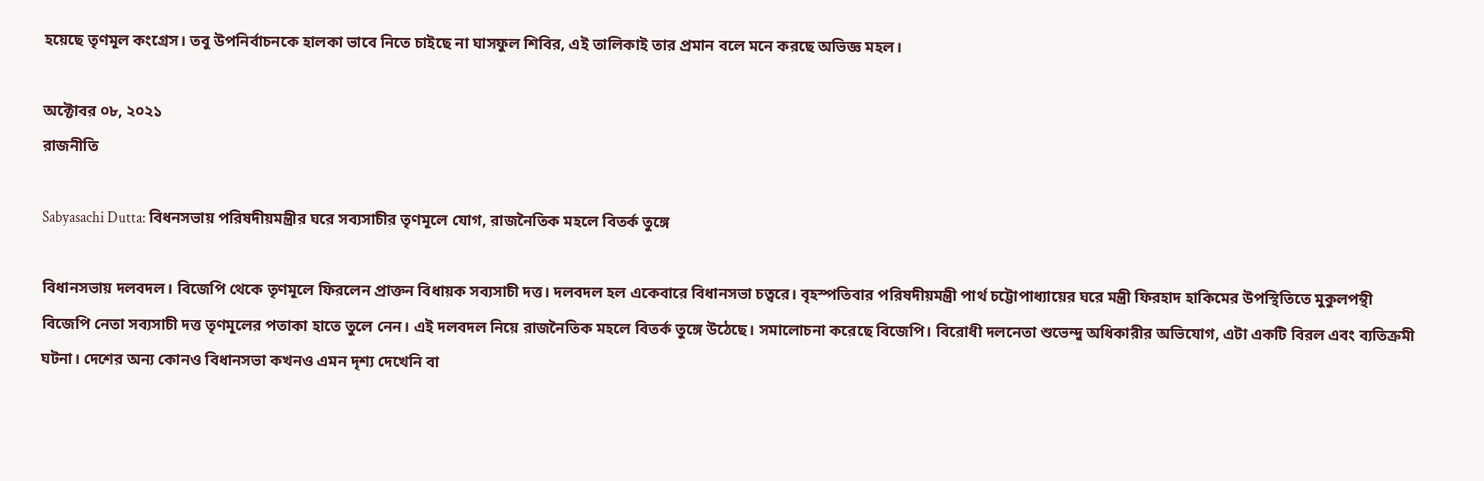হয়েছে তৃণমূল কংগ্রেস। তবু উপনির্বাচনকে হালকা ভাবে নিতে চাইছে না ঘাসফুল শিবির, এই তালিকাই তার প্রমান বলে মনে করছে অভিজ্ঞ মহল।

অক্টোবর ০৮, ২০২১
রাজনীতি

Sabyasachi Dutta: বিধনসভায় পরিষদীয়মন্ত্রীর ঘরে সব্যসাচীর তৃণমূলে যোগ, রাজনৈতিক মহলে বিতর্ক তুঙ্গে

বিধানসভায় দলবদল। বিজেপি থেকে তৃণমূলে ফিরলেন প্রাক্তন বিধায়ক সব্যসাচী দত্ত। দলবদল হল একেবারে বিধানসভা চত্বরে। বৃহস্পতিবার পরিষদীয়মন্ত্রী পার্থ চট্টোপাধ্যায়ের ঘরে মন্ত্রী ফিরহাদ হাকিমের উপস্থিতিতে মুকুলপন্থী বিজেপি নেতা সব্যসাচী দত্ত তৃণমূলের পতাকা হাতে তুলে নেন। এই দলবদল নিয়ে রাজনৈতিক মহলে বিতর্ক তুঙ্গে উঠেছে। সমালোচনা করেছে বিজেপি। বিরোধী দলনেতা শুভেন্দু অধিকারীর অভিযোগ, এটা একটি বিরল এবং ব্যতিক্রমী ঘটনা। দেশের অন্য কোনও বিধানসভা কখনও এমন দৃশ্য দেখেনি বা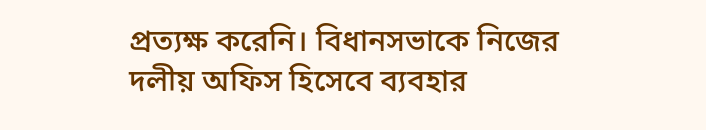প্রত্যক্ষ করেনি। বিধানসভাকে নিজের দলীয় অফিস হিসেবে ব্যবহার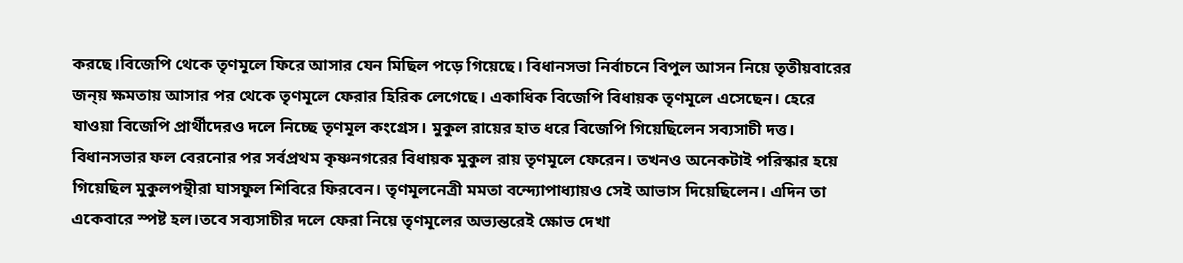করছে।বিজেপি থেকে তৃণমূলে ফিরে আসার যেন মিছিল পড়ে গিয়েছে। বিধানসভা নির্বাচনে বিপুল আসন নিয়ে তৃতীয়বারের জন্য় ক্ষমতায় আসার পর থেকে তৃণমূলে ফেরার হিরিক লেগেছে। একাধিক বিজেপি বিধায়ক তৃণমূলে এসেছেন। হেরে যাওয়া বিজেপি প্রার্থীদেরও দলে নিচ্ছে তৃণমূল কংগ্রেস। মুকুল রায়ের হাত ধরে বিজেপি গিয়েছিলেন সব্যসাচী দত্ত। বিধানসভার ফল বেরনোর পর সর্বপ্রথম কৃষ্ণনগরের বিধায়ক মুকুল রায় তৃণমূলে ফেরেন। তখনও অনেকটাই পরিস্কার হয়ে গিয়েছিল মুকুলপন্থীরা ঘাসফুল শিবিরে ফিরবেন। তৃণমূলনেত্রী মমতা বন্দ্যোপাধ্যায়ও সেই আভাস দিয়েছিলেন। এদিন তা একেবারে স্পষ্ট হল।তবে সব্যসাচীর দলে ফেরা নিয়ে তৃণমূলের অভ্যন্তরেই ক্ষোভ দেখা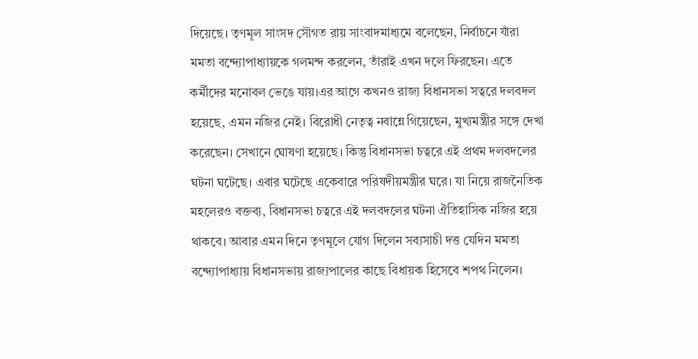দিয়েছে। তৃণমূল সাংসদ সৌগত রায় সাংবাদমাধ্যমে বলেছেন, নির্বাচনে যাঁরা মমতা বন্দ্যোপাধ্যায়কে গলমন্দ করলেন, তাঁরাই এখন দলে ফিরছেন। এতে কর্মীদের মনোবল ভেঙে যায়।এর আগে কখনও রাজ্য বিধানসভা সত্বরে দলবদল হয়েছে, এমন নজির নেই। বিরোধী নেতৃত্ব নবান্নে গিয়েছেন, মুখ্যমন্ত্রীর সঙ্গে দেখা করেছেন। সেখানে ঘোষণা হয়েছে। কিন্তু বিধানসভা চত্বরে এই প্রথম দলবদলের ঘটনা ঘটেছে। এবার ঘটেছে একেবারে পরিষদীয়মন্ত্রীর ঘরে। যা নিয়ে রাজনৈতিক মহলেরও বক্তব্য, বিধানসভা চত্বরে এই দলবদলের ঘটনা ঐতিহাসিক নজির হয়ে থাকবে। আবার এমন দিনে তৃণমূলে যোগ দিলেন সব্যসাচী দত্ত যেদিন মমতা বন্দ্যোপাধ্যায় বিধানসভায় রাজ্যপালের কাছে বিধায়ক হিসেবে শপথ নিলেন।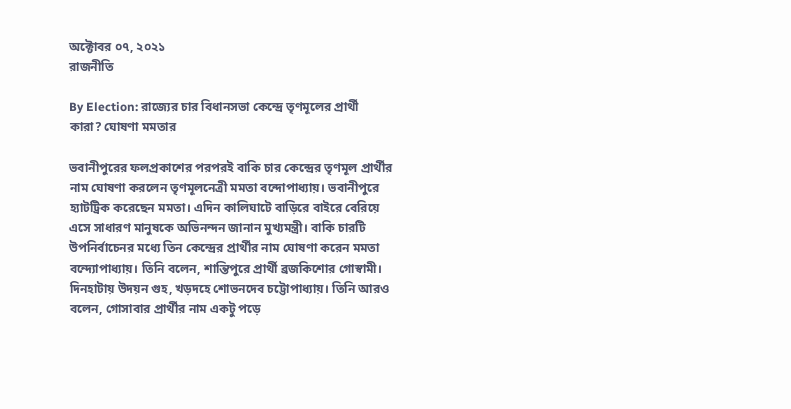অক্টোবর ০৭, ২০২১
রাজনীতি

By Election: রাজ্যের চার বিধানসভা কেন্দ্রে তৃণমূলের প্রার্থী কারা? ঘোষণা মমতার

ভবানীপুরের ফলপ্রকাশের পরপরই বাকি চার কেন্দ্রের তৃণমূল প্রার্থীর নাম ঘোষণা করলেন তৃণমূলনেত্রী মমতা বন্দোপাধ্যায়। ভবানীপুরে হ্যাটট্রিক করেছেন মমতা। এদিন কালিঘাটে বাড়িরে বাইরে বেরিয়ে এসে সাধারণ মানুষকে অভিনন্দন জানান মুখ্যমন্ত্রী। বাকি চারটি উপনির্বাচেনর মধ্যে তিন কেন্দ্রের প্রার্থীর নাম ঘোষণা করেন মমতা বন্দ্যোপাধ্যায়। তিনি বলেন, শান্তিপুরে প্রার্থী ব্রজকিশোর গোস্বামী। দিনহাটায় উদয়ন গুহ, খড়দহে শোভনদেব চট্টোপাধ্যায়। তিনি আরও বলেন, গোসাবার প্রার্থীর নাম একটু পড়ে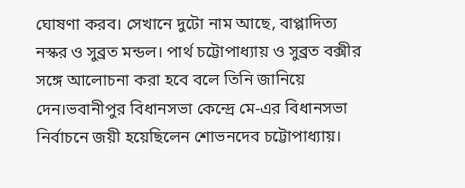ঘোষণা করব। সেখানে দুটো নাম আছে, বাপ্পাদিত্য নস্কর ও সুব্রত মন্ডল। পার্থ চট্টোপাধ্যায় ও সুব্রত বক্সীর সঙ্গে আলোচনা করা হবে বলে তিনি জানিয়ে দেন।ভবানীপুর বিধানসভা কেন্দ্রে মে-এর বিধানসভা নির্বাচনে জয়ী হয়েছিলেন শোভনদেব চট্টোপাধ্যায়।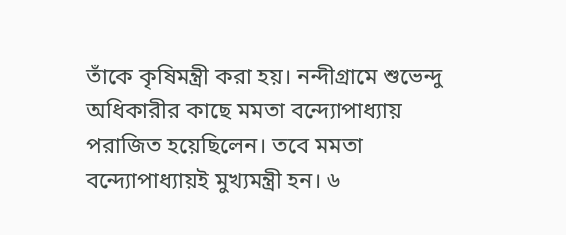তাঁকে কৃষিমন্ত্রী করা হয়। নন্দীগ্রামে শুভেন্দু অধিকারীর কাছে মমতা বন্দ্যোপাধ্যায় পরাজিত হয়েছিলেন। তবে মমতা বন্দ্যোপাধ্যায়ই মুখ্যমন্ত্রী হন। ৬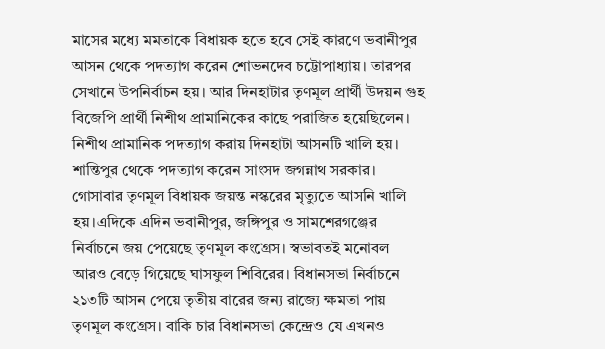মাসের মধ্যে মমতাকে বিধায়ক হতে হবে সেই কারণে ভবানীপুর আসন থেকে পদত্যাগ করেন শোভনদেব চট্টোপাধ্যায়। তারপর সেখানে উপনির্বাচন হয়। আর দিনহাটার তৃণমূল প্রার্থী উদয়ন গুহ বিজেপি প্রার্থী নিশীথ প্রামানিকের কাছে পরাজিত হয়েছিলেন। নিশীথ প্রামানিক পদত্যাগ করায় দিনহাটা আসনটি খালি হয়। শান্তিপুর থেকে পদত্যাগ করেন সাংসদ জগন্নাথ সরকার। গোসাবার তৃণমূল বিধায়ক জয়ন্ত নস্করের মৃত্যুতে আসনি খালি হয়।এদিকে এদিন ভবানীপুর, জঙ্গিপুর ও সামশেরগঞ্জের নির্বাচনে জয় পেয়েছে তৃণমূল কংগ্রেস। স্বভাবতই মনোবল আরও বেড়ে গিয়েছে ঘাসফুল শিবিরের। বিধানসভা নির্বাচনে ২১৩টি আসন পেয়ে তৃতীয় বারের জন্য রাজ্যে ক্ষমতা পায় তৃণমূল কংগ্রেস। বাকি চার বিধানসভা কেন্দ্রেও যে এখনও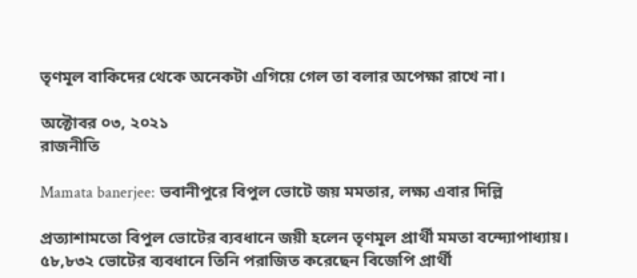তৃণমূল বাকিদের থেকে অনেকটা এগিয়ে গেল তা বলার অপেক্ষা রাখে না।

অক্টোবর ০৩, ২০২১
রাজনীতি

Mamata banerjee: ভবানীপুরে বিপুল ভোটে জয় মমতার, লক্ষ্য এবার দিল্লি

প্রত্যাশামতো বিপুল ভোটের ব্যবধানে জয়ী হলেন তৃণমূল প্রার্থী মমতা বন্দ্যোপাধ্যায়। ৫৮,৮৩২ ভোটের ব্যবধানে তিনি পরাজিত করেছেন বিজেপি প্রার্থী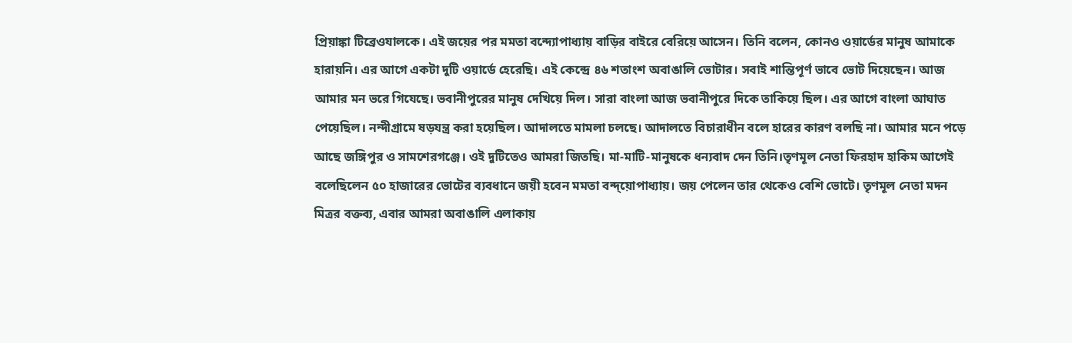প্রিয়াঙ্কা টিব্রেওযালকে। এই জয়ের পর মমতা বন্দ্যোপাধ্যায় বাড়ির বাইরে বেরিয়ে আসেন। তিনি বলেন, কোনও ওয়ার্ডের মানুষ আমাকে হারায়নি। এর আগে একটা দুটি ওয়ার্ডে হেরেছি। এই কেন্দ্রে ৪৬ শতাংশ অবাঙালি ভোটার। সবাই শান্তিপূর্ণ ভাবে ভোট দিয়েছেন। আজ আমার মন ভরে গিযেছে। ভবানীপুরের মানুষ দেখিয়ে দিল। সারা বাংলা আজ ভবানীপুরে দিকে তাকিয়ে ছিল। এর আগে বাংলা আঘাত পেয়েছিল। নন্দীগ্রামে ষড়যন্ত্র করা হয়েছিল। আদালতে মামলা চলছে। আদালতে বিচারাধীন বলে হারের কারণ বলছি না। আমার মনে পড়ে আছে জঙ্গিপুর ও সামশেরগঞ্জে। ওই দুটিতেও আমরা জিতছি। মা-মাটি-মানুষকে ধন্যবাদ দেন তিনি।তৃণমূল নেতা ফিরহাদ হাকিম আগেই বলেছিলেন ৫০ হাজারের ভোটের ব্যবধানে জয়ী হবেন মমতা বন্দ্য়োপাধ্যায়। জয় পেলেন তার থেকেও বেশি ভোটে। তৃণমূল নেতা মদন মিত্রর বক্তব্য, এবার আমরা অবাঙালি এলাকায়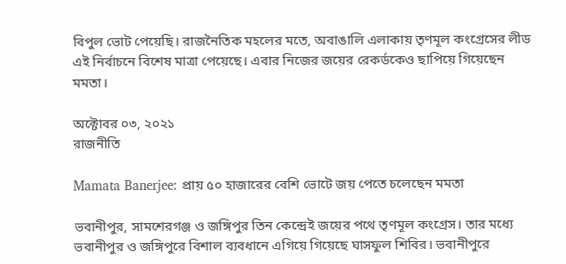বিপুল ভোট পেয়েছি। রাজনৈতিক মহলের মতে, অবাঙালি এলাকায় তৃণমূল কংগ্রেসের লীড এই নির্বাচনে বিশেষ মাত্রা পেয়েছে। এবার নিজের জয়ের রেকর্ডকেও ছাপিয়ে গিয়েছেন মমতা।

অক্টোবর ০৩, ২০২১
রাজনীতি

Mamata Banerjee: প্রায় ৫০ হাজারের বেশি ভোটে জয় পেতে চলেছেন মমতা

ভবানীপুর, সামশেরগঞ্জ ও জঙ্গিপুর তিন কেন্দ্রেই জয়ের পথে তৃণমূল কংগ্রেস। তার মধ্যে ভবানীপুর ও জঙ্গিপুরে বিশাল ব্যবধানে এগিয়ে গিয়েছে ঘাসফুল শিবির। ভবানীপুরে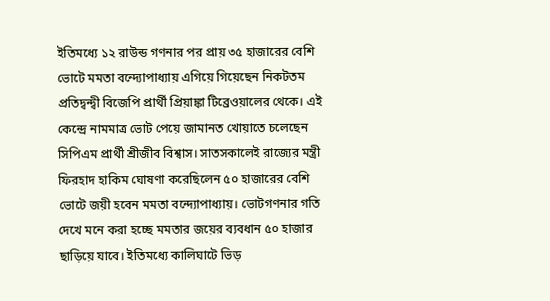ইতিমধ্যে ১২ রাউন্ড গণনার পর প্রায় ৩৫ হাজারের বেশি ভোটে মমতা বন্দ্যোপাধ্যায় এগিয়ে গিয়েছেন নিকটতম প্রতিদ্বন্দ্বী বিজেপি প্রার্থী প্রিয়াঙ্কা টিব্রেওয়ালের থেকে। এই কেন্দ্রে নামমাত্র ভোট পেয়ে জামানত খোয়াতে চলেছেন সিপিএম প্রার্থী শ্রীজীব বিশ্বাস। সাতসকালেই রাজ্যের মন্ত্রী ফিরহাদ হাকিম ঘোষণা করেছিলেন ৫০ হাজারের বেশি ভোটে জয়ী হবেন মমতা বন্দ্যোপাধ্যায়। ভোটগণনার গতি দেখে মনে করা হচ্ছে মমতার জয়ের ব্যবধান ৫০ হাজার ছাড়িয়ে যাবে। ইতিমধ্যে কালিঘাটে ভিড়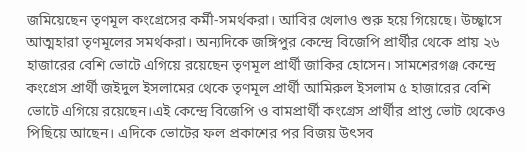জমিয়েছেন তৃণমূল কংগ্রেসের কর্মী-সমর্থকরা। আবির খেলাও শুরু হয়ে গিয়েছে। উচ্ছ্বাসে আত্মহারা তৃণমূলের সমর্থকরা। অন্যদিকে জঙ্গিপুর কেন্দ্রে বিজেপি প্রার্থীর থেকে প্রায় ২৬ হাজারের বেশি ভোটে এগিয়ে রয়েছেন তৃণমূল প্রার্থী জাকির হোসেন। সামশেরগঞ্জ কেন্দ্রে কংগ্রেস প্রার্থী জইদুল ইসলামের থেকে তৃণমূল প্রার্থী আমিরুল ইসলাম ৫ হাজারের বেশি ভোটে এগিয়ে রয়েছেন।এই কেন্দ্রে বিজেপি ও বামপ্রার্থী কংগ্রেস প্রার্থীর প্রাপ্ত ভোট থেকেও পিছিয়ে আছেন। এদিকে ভোটের ফল প্রকাশের পর বিজয় উৎসব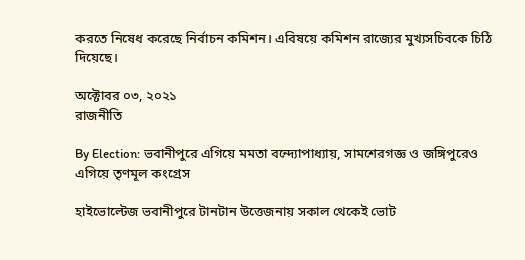করতে নিষেধ করেছে নির্বাচন কমিশন। এবিষয়ে কমিশন রাজ্যের মুখ্যসচিবকে চিঠি দিয়েছে।

অক্টোবর ০৩, ২০২১
রাজনীতি

By Election: ভবানীপুরে এগিয়ে মমতা বন্দ্যোপাধ্যায়, সামশেরগজ্ঞ ও জঙ্গিপুরেও এগিয়ে তৃণমূল কংগ্রেস

হাইভোল্টেজ ভবানীপুরে টানটান উত্তেজনায় সকাল থেকেই ভোট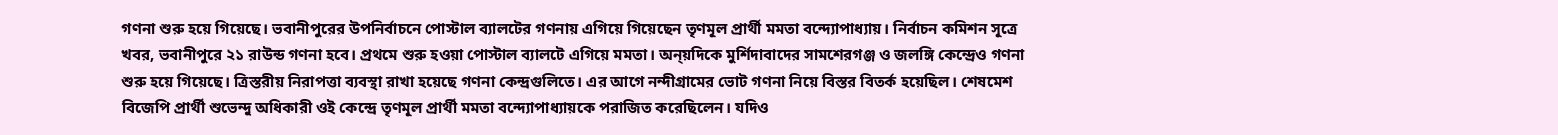গণনা শুরু হয়ে গিয়েছে। ভবানীপুরের উপনির্বাচনে পোস্টাল ব্যালটের গণনায় এগিয়ে গিয়েছেন তৃণমূল প্রার্থী মমতা বন্দ্যোপাধ্যায়। নির্বাচন কমিশন সূত্রে খবর, ভবানীপুরে ২১ রাউন্ড গণনা হবে। প্রথমে শুরু হওয়া পোস্টাল ব্যালটে এগিয়ে মমতা। অন্য়দিকে মুর্শিদাবাদের সামশেরগঞ্জ ও জলঙ্গি কেন্দ্রেও গণনা শুরু হয়ে গিয়েছে। ত্রিস্তরীয় নিরাপত্তা ব্যবস্থা রাখা হয়েছে গণনা কেন্দ্রগুলিতে। এর আগে নন্দীগ্রামের ভোট গণনা নিয়ে বিস্তর বিতর্ক হয়েছিল। শেষমেশ বিজেপি প্রার্থী শুভেন্দু অধিকারী ওই কেন্দ্রে তৃণমূল প্রার্থী মমতা বন্দ্যোপাধ্যায়কে পরাজিত করেছিলেন। যদিও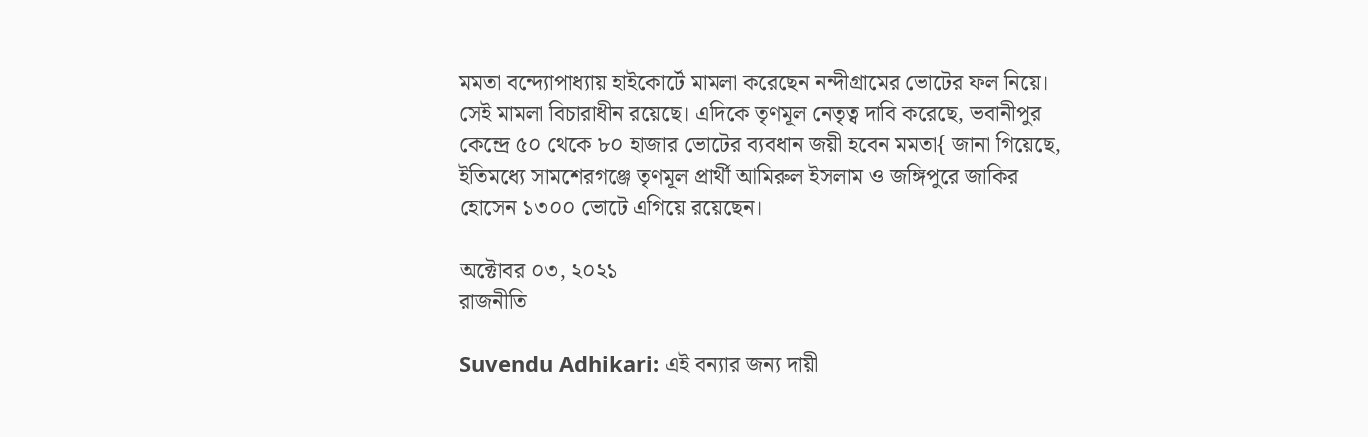মমতা বন্দ্যোপাধ্যায় হাইকোর্টে মামলা করেছেন নন্দীগ্রামের ভোটের ফল নিয়ে। সেই মামলা বিচারাধীন রয়েছে। এদিকে তৃণমূল নেতৃত্ব দাবি করেছে, ভবানীপুর কেন্দ্রে ৫০ থেকে ৮০ হাজার ভোটের ব্যবধান জয়ী হবেন মমতা{ জানা গিয়েছে, ইতিমধ্যে সামশেরগঞ্জে তৃণমূল প্রার্থী আমিরুল ইসলাম ও জঙ্গিপুরে জাকির হোসেন ১৩০০ ভোটে এগিয়ে রয়েছেন।

অক্টোবর ০৩, ২০২১
রাজনীতি

Suvendu Adhikari: এই বন্যার জন্য দায়ী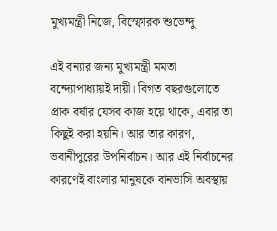মুখ্যমন্ত্রী নিজে, বিস্ফোরক শুভেন্দু

এই বন্যার জন্য মুখ্যমন্ত্রী মমতা বন্দ্যোপাধ্যায়ই দায়ী। বিগত বছরগুলোতে প্রাক বর্ষার যেসব কাজ হয়ে থাকে, এবার তা কিছুই করা হয়নি। আর তার কারণ, ভবানীপুরের উপনির্বাচন। আর এই নির্বাচনের কারণেই বাংলার মানুষকে বানভাসি অবস্থায়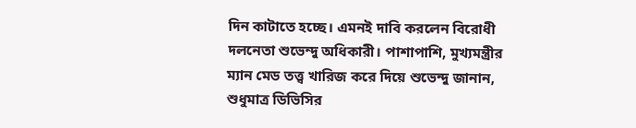দিন কাটাতে হচ্ছে। এমনই দাবি করলেন বিরোধী দলনেতা শুভেন্দু অধিকারী। পাশাপাশি, মুখ্যমন্ত্রীর ম্যান মেড তত্ত্ব খারিজ করে দিয়ে শুভেন্দু জানান, শুধুমাত্র ডিভিসির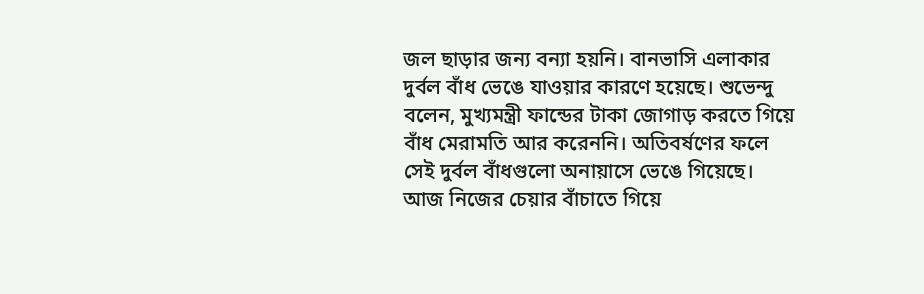জল ছাড়ার জন্য বন্যা হয়নি। বানভাসি এলাকার দুর্বল বাঁধ ভেঙে যাওয়ার কারণে হয়েছে। শুভেন্দু বলেন, মুখ্যমন্ত্রী ফান্ডের টাকা জোগাড় করতে গিয়ে বাঁধ মেরামতি আর করেননি। অতিবর্ষণের ফলে সেই দুর্বল বাঁধগুলো অনায়াসে ভেঙে গিয়েছে। আজ নিজের চেয়ার বাঁচাতে গিয়ে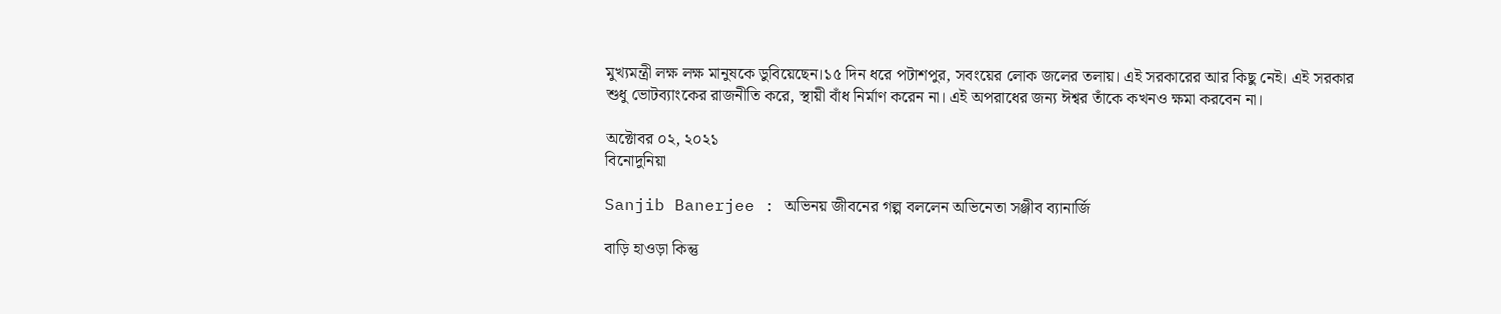মুখ্যমন্ত্রী লক্ষ লক্ষ মানুষকে ডুবিয়েছেন।১৫ দিন ধরে পটাশপুর, সবংয়ের লোক জলের তলায়। এই সরকারের আর কিছু নেই। এই সরকার শুধু ভোটব্যাংকের রাজনীতি করে, স্থায়ী বাঁধ নির্মাণ করেন না। এই অপরাধের জন্য ঈশ্বর তাঁকে কখনও ক্ষমা করবেন না।

অক্টোবর ০২, ২০২১
বিনোদুনিয়া

Sanjib Banerjee : অভিনয় জীবনের গল্প বললেন অভিনেতা সঞ্জীব ব্যানার্জি

বাড়ি হাওড়া কিন্তু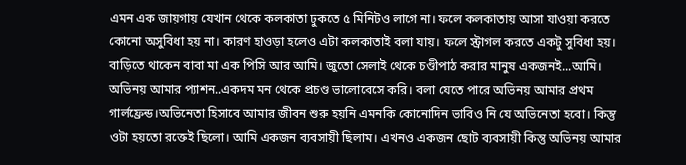এমন এক জায়গায় যেখান থেকে কলকাতা ঢুকতে ৫ মিনিটও লাগে না। ফলে কলকাতায় আসা যাওয়া করতে কোনো অসুবিধা হয় না। কারণ হাওড়া হলেও এটা কলকাতাই বলা যায়। ফলে স্ট্রাগল করতে একটু সুবিধা হয়। বাড়িতে থাকেন বাবা মা এক পিসি আর আমি। জুতো সেলাই থেকে চণ্ডীপাঠ করার মানুষ একজনই...আমি। অভিনয় আমার প্যাশন..একদম মন থেকে প্রচণ্ড ভালোবেসে করি। বলা যেতে পারে অভিনয় আমার প্রথম গার্লফ্রেন্ড।অভিনেতা হিসাবে আমার জীবন শুরু হয়নি এমনকি কোনোদিন ভাবিও নি যে অভিনেতা হবো। কিন্তু ওটা হয়তো রক্তেই ছিলো। আমি একজন ব্যবসায়ী ছিলাম। এখনও একজন ছোট ব্যবসায়ী কিন্তু অভিনয় আমার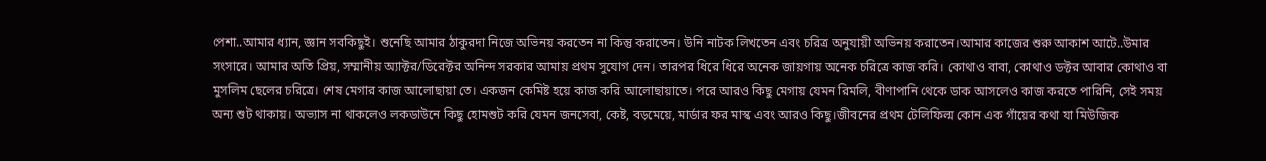পেশা..আমার ধ্যান, জ্ঞান সবকিছুই। শুনেছি আমার ঠাকুরদা নিজে অভিনয় করতেন না কিন্তু করাতেন। উনি নাটক লিখতেন এবং চরিত্র অনুযায়ী অভিনয় করাতেন।আমার কাজের শুরু আকাশ আটে..উমার সংসারে। আমার অতি প্রিয়, সম্মানীয় অ্যাক্টর/ডিরেক্টর অনিন্দ সরকার আমায় প্রথম সুযোগ দেন। তারপর ধিরে ধিরে অনেক জায়গায় অনেক চরিত্রে কাজ করি। কোথাও বাবা, কোথাও ডক্টর আবার কোথাও বা মুসলিম ছেলের চরিত্রে। শেষ মেগার কাজ আলোছায়া তে। একজন কেমিষ্ট হয়ে কাজ করি আলোছায়াতে। পরে আরও কিছু মেগায় যেমন রিমলি, বীণাপানি থেকে ডাক আসলেও কাজ করতে পারিনি, সেই সময় অন্য শুট থাকায়। অভ্যাস না থাকলেও লকডাউনে কিছু হোমশুট করি যেমন জনসেবা, কেষ্ট, বড়মেয়ে, মার্ডার ফর মাস্ক এবং আরও কিছু।জীবনের প্রথম টেলিফিল্ম কোন এক গাঁয়ের কথা যা মিউজিক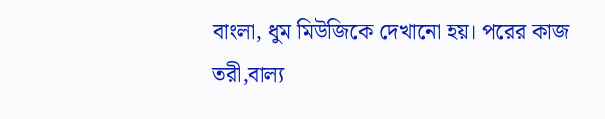বাংলা, ধুম মিউজিকে দেখানো হয়। পরের কাজ তরী,বাল্য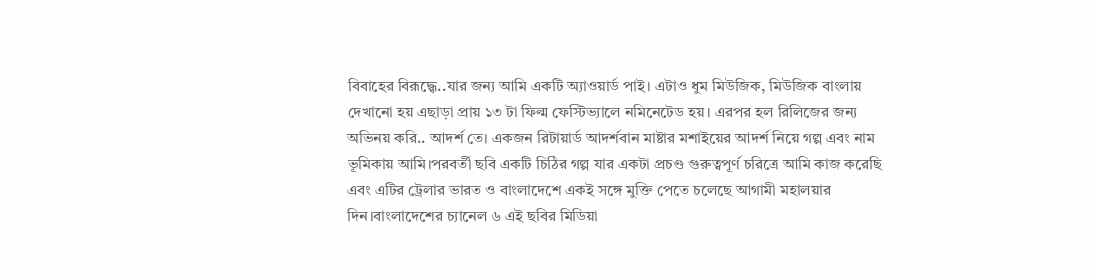বিবাহের বিরূদ্ধ্বে..যার জন্য আমি একটি অ্যাওয়ার্ড পাই। এটাও ধুম মিউজিক, মিউজিক বাংলায় দেখানো হয় এছাড়া প্রায় ১৩ টা ফিল্ম ফেস্টিভ্যালে নমিনেটেড হয়। এরপর হল রিলিজের জন্য অভিনয় করি.. আদর্শ তে। একজন রিটায়ার্ড আদর্শবান মাষ্টার মশাইয়ের আদর্শ নিয়ে গল্প এবং নাম ভূমিকায় আমি।পরবর্তী ছবি একটি চিঠির গল্প যার একটা প্রচণ্ড গুরুত্বপূর্ণ চরিত্রে আমি কাজ করেছি এবং এটির ট্রেলার ভারত ও বাংলাদেশে একই সঙ্গে মুক্তি পেতে চলেছে আগামী মহালয়ার দিন।বাংলাদেশের চ্যানেল ৬ এই ছবির মিডিয়া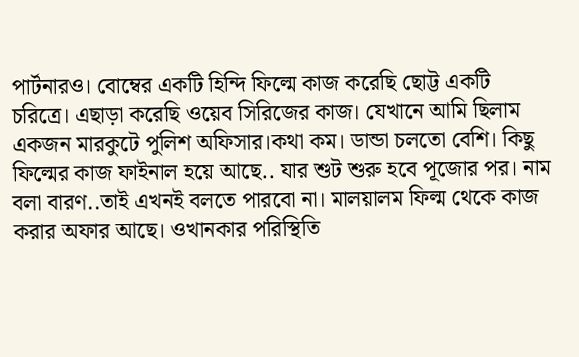পার্টনারও। বোম্বের একটি হিন্দি ফিল্মে কাজ করেছি ছোট্ট একটি চরিত্রে। এছাড়া করেছি ওয়েব সিরিজের কাজ। যেখানে আমি ছিলাম একজন মারকুটে পুলিশ অফিসার।কথা কম। ডান্ডা চলতো বেশি। কিছু ফিল্মের কাজ ফাইনাল হয়ে আছে.. যার শুট শুরু হবে পূজোর পর। নাম বলা বারণ..তাই এখনই বলতে পারবো না। মালয়ালম ফিল্ম থেকে কাজ করার অফার আছে। ওখানকার পরিস্থিতি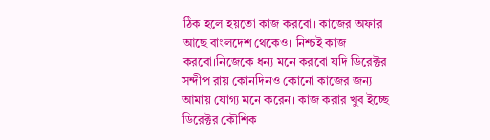ঠিক হলে হয়তো কাজ করবো। কাজের অফার আছে বাংলদেশ থেকেও। নিশ্চই কাজ করবো।নিজেকে ধন্য মনে করবো যদি ডিরেক্টর সন্দীপ রায় কোনদিনও কোনো কাজের জন্য আমায় যোগ্য মনে করেন। কাজ করার খুব ইচ্ছে ডিরেক্টর কৌশিক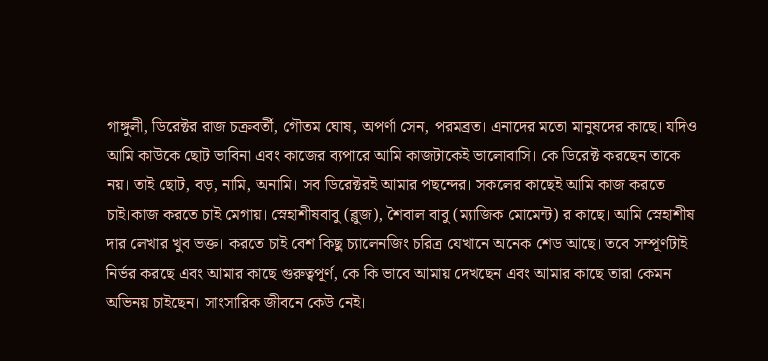গাঙ্গুলী, ডিরেক্টর রাজ চক্রবর্তী, গৌতম ঘোষ, অপর্ণা সেন, পরমব্রত। এনাদের মতো মানুষদের কাছে। যদিও আমি কাউকে ছোট ভাবিনা এবং কাজের ব্যপারে আমি কাজটাকেই ভালোবাসি। কে ডিরেক্ট করছেন তাকে নয়। তাই ছোট, বড়, নামি, অনামি। সব ডিরেক্টরই আমার পছন্দের। সকলের কাছেই আমি কাজ করতে চাই।কাজ করতে চাই মেগায়। স্নেহাশীষবাবু (ব্লুজ), শৈবাল বাবু (ম্যাজিক মোমেন্ট) র কাছে। আমি স্নেহাশীষ দার লেখার খুব ভক্ত। করতে চাই বেশ কিছু চ্যালেনজিং চরিত্র যেখানে অনেক শেড আছে। তবে সম্পূর্ণটাই নির্ভর করছে এবং আমার কাছে গুরুত্বপূর্ণ, কে কি ভাবে আমায় দেখছেন এবং আমার কাছে তারা কেমন অভিনয় চাইছেন। সাংসারিক জীবনে কেউ নেই।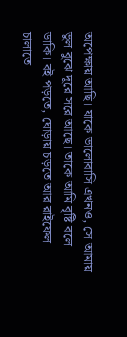অপেক্ষায় আছি। যাকে ভালোবাসি এখনও, সে আমায় ভুল বুঝে দূরে সরে আছে। তাকে আমি বৃষ্টি বলে ডাকি। বই পড়তে, ঘোড়ায় চড়তে আর রাইফেল চালাতে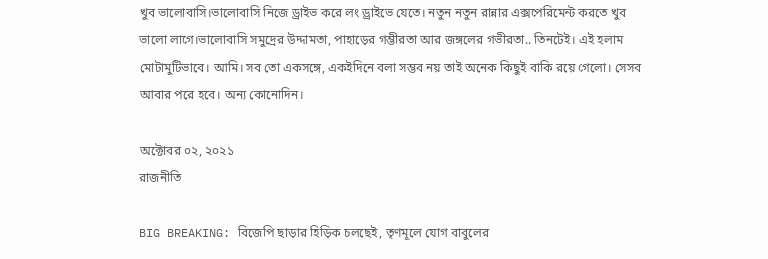খুব ভালোবাসি।ভালোবাসি নিজে ড্রাইভ করে লং ড্রাইভে যেতে। নতুন নতুন রান্নার এক্সপেরিমেন্ট করতে খুব ভালো লাগে।ভালোবাসি সমুদ্রের উদ্দামতা, পাহাড়ের গম্ভীরতা আর জঙ্গলের গভীরতা.. তিনটেই। এই হলাম মোটামুটিভাবে। আমি। সব তো একসঙ্গে, একইদিনে বলা সম্ভব নয় তাই অনেক কিছুই বাকি রয়ে গেলো। সেসব আবার পরে হবে। অন্য কোনোদিন।

অক্টোবর ০২, ২০২১
রাজনীতি

BIG BREAKING: বিজেপি ছাড়ার হিড়িক চলছেই, তৃণমূলে যোগ বাবুলের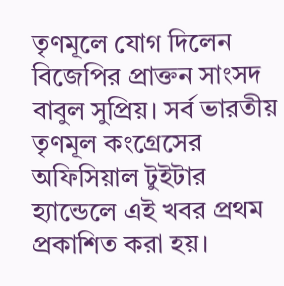তৃণমূলে যোগ দিলেন বিজেপির প্রাক্তন সাংসদ বাবুল সুপ্রিয়। সর্ব ভারতীয় তৃণমূল কংগ্রেসের অফিসিয়াল টুইটার হ্যান্ডেলে এই খবর প্রথম প্রকাশিত করা হয়।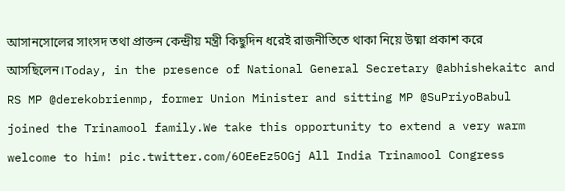আসানসোলের সাংসদ তথা প্রাক্তন কেন্দ্রীয় মন্ত্রী কিছুদিন ধরেই রাজনীতিতে থাকা নিয়ে উষ্মা প্রকাশ করে আসছিলেন।Today, in the presence of National General Secretary @abhishekaitc and RS MP @derekobrienmp, former Union Minister and sitting MP @SuPriyoBabul joined the Trinamool family.We take this opportunity to extend a very warm welcome to him! pic.twitter.com/6OEeEz5OGj All India Trinamool Congress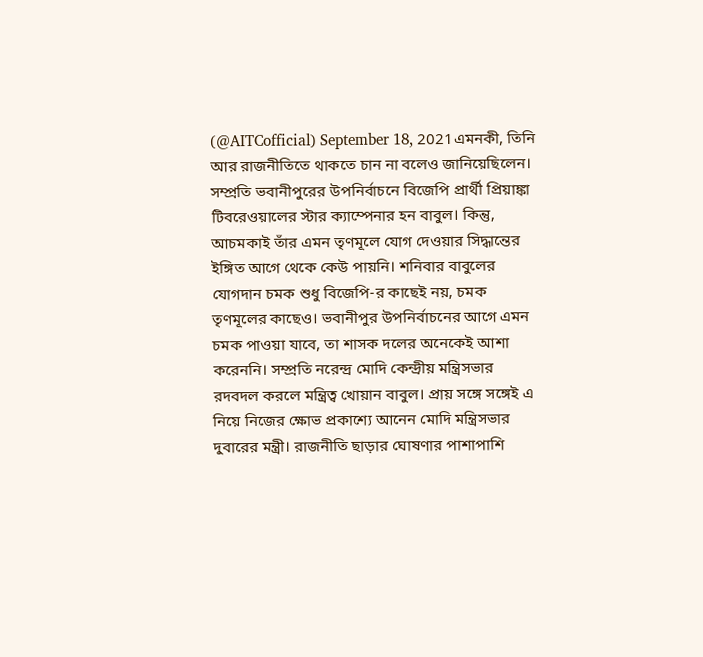(@AITCofficial) September 18, 2021এমনকী, তিনি আর রাজনীতিতে থাকতে চান না বলেও জানিয়েছিলেন। সম্প্রতি ভবানীপুরের উপনির্বাচনে বিজেপি প্রার্থী প্রিয়াঙ্কা টিবরেওয়ালের স্টার ক্যাম্পেনার হন বাবুল। কিন্তু, আচমকাই তাঁর এমন তৃণমূলে যোগ দেওয়ার সিদ্ধান্তের ইঙ্গিত আগে থেকে কেউ পায়নি। শনিবার বাবুলের যোগদান চমক শুধু বিজেপি-র কাছেই নয়, চমক তৃণমূলের কাছেও। ভবানীপুর উপনির্বাচনের আগে এমন চমক পাওয়া যাবে, তা শাসক দলের অনেকেই আশা করেননি। সম্প্রতি নরেন্দ্র মোদি কেন্দ্রীয় মন্ত্রিসভার রদবদল করলে মন্ত্রিত্ব খোয়ান বাবুল। প্রায় সঙ্গে সঙ্গেই এ নিয়ে নিজের ক্ষোভ প্রকাশ্যে আনেন মোদি মন্ত্রিসভার দুবারের মন্ত্রী। রাজনীতি ছাড়ার ঘোষণার পাশাপাশি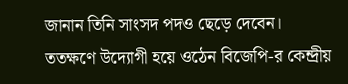জানান তিনি সাংসদ পদও ছেড়ে দেবেন। ততক্ষণে উদ্যোগী হয়ে ওঠেন বিজেপি-র কেন্দ্রীয়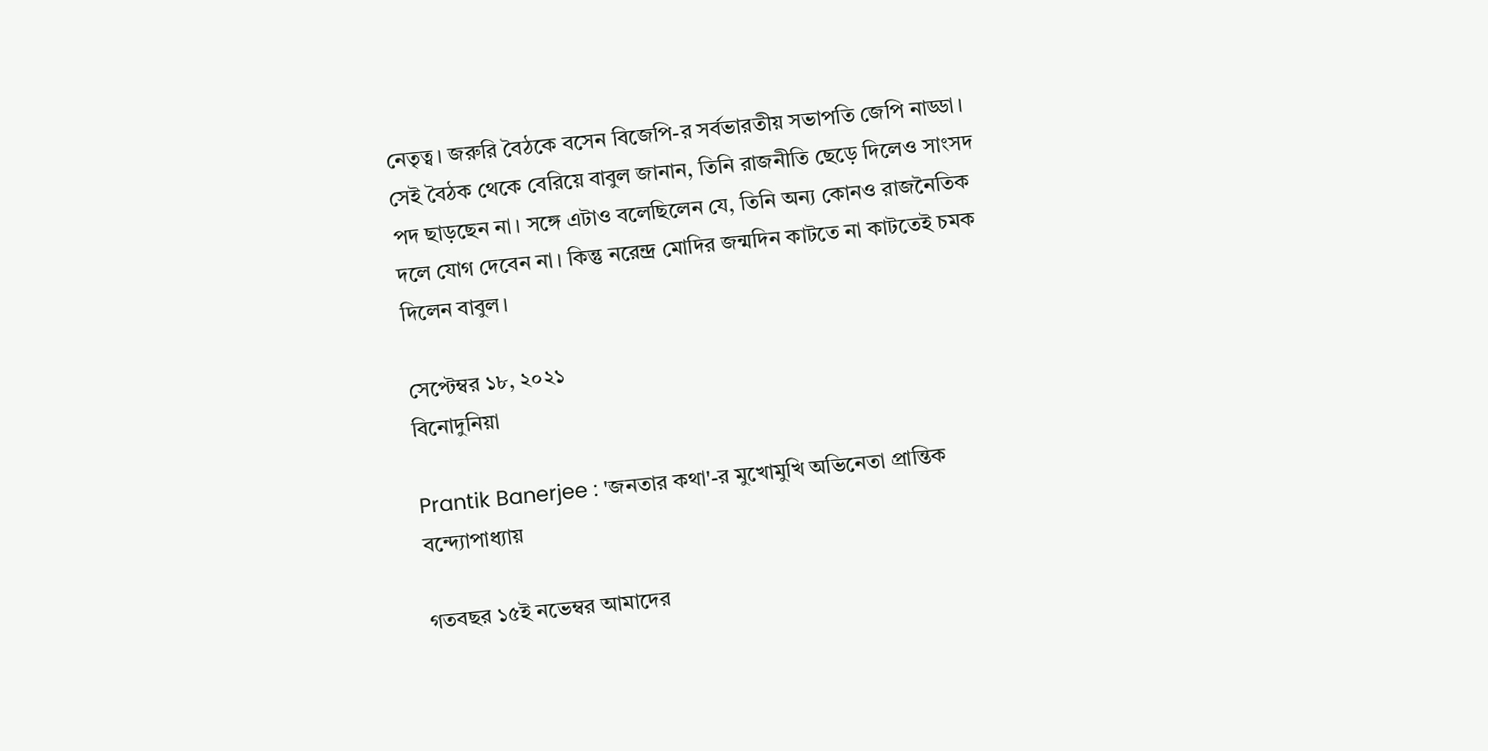নেতৃত্ব। জরুরি বৈঠকে বসেন বিজেপি-র সর্বভারতীয় সভাপতি জেপি নাড্ডা। সেই বৈঠক থেকে বেরিয়ে বাবুল জানান, তিনি রাজনীতি ছেড়ে দিলেও সাংসদ পদ ছাড়ছেন না। সঙ্গে এটাও বলেছিলেন যে, তিনি অন্য কোনও রাজনৈতিক দলে যোগ দেবেন না। কিন্তু নরেন্দ্র মোদির জন্মদিন কাটতে না কাটতেই চমক দিলেন বাবুল।

সেপ্টেম্বর ১৮, ২০২১
বিনোদুনিয়া

Prantik Banerjee : 'জনতার কথা'-র মুখোমুখি অভিনেতা প্রান্তিক বন্দ্যোপাধ্যায়

গতবছর ১৫ই নভেম্বর আমাদের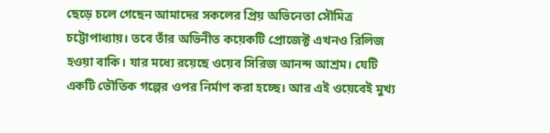ছেড়ে চলে গেছেন আমাদের সকলের প্রিয় অভিনেতা সৌমিত্র চট্টোপাধ্যায়। তবে তাঁর অভিনীত কয়েকটি প্রোজেক্ট এখনও রিলিজ হওয়া বাকি। যার মধ্যে রয়েছে ওয়েব সিরিজ আনন্দ আশ্রম। যেটি একটি ভৌতিক গল্পের ওপর নির্মাণ করা হচ্ছে। আর এই ওয়েবেই মুখ্য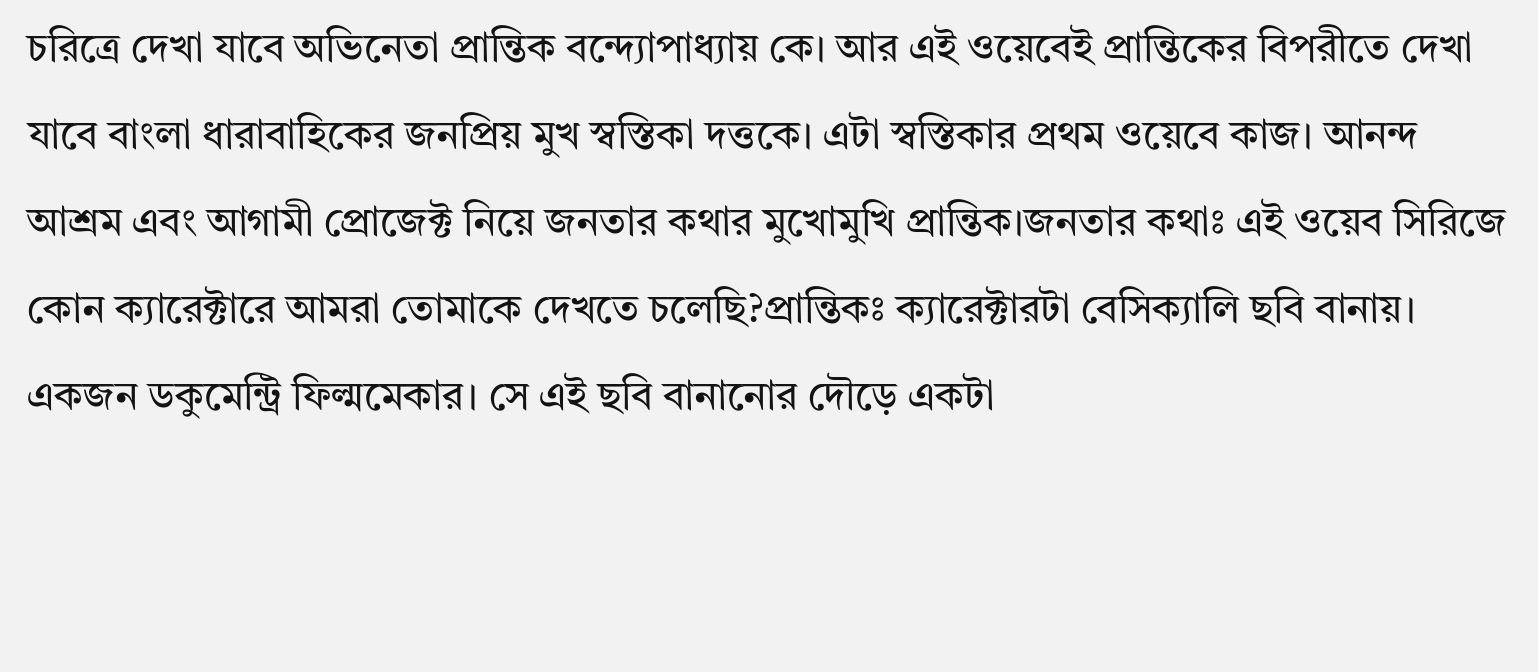চরিত্রে দেখা যাবে অভিনেতা প্রান্তিক বন্দ্যোপাধ্যায় কে। আর এই ওয়েবেই প্রান্তিকের বিপরীতে দেখা যাবে বাংলা ধারাবাহিকের জনপ্রিয় মুখ স্বস্তিকা দত্তকে। এটা স্বস্তিকার প্রথম ওয়েবে কাজ। আনন্দ আশ্রম এবং আগামী প্রোজেক্ট নিয়ে জনতার কথার মুখোমুখি প্রান্তিক।জনতার কথাঃ এই ওয়েব সিরিজে কোন ক্যারেক্টারে আমরা তোমাকে দেখতে চলেছি?প্রান্তিকঃ ক্যারেক্টারটা বেসিক্যালি ছবি বানায়। একজন ডকুমেন্ট্রি ফিল্মমেকার। সে এই ছবি বানানোর দৌড়ে একটা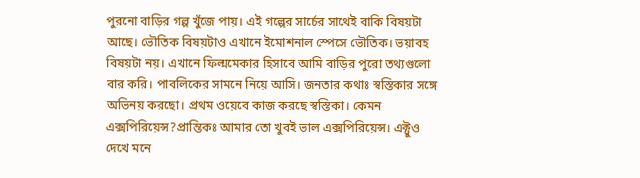পুরনো বাড়ির গল্প খুঁজে পায়। এই গল্পের সার্চের সাথেই বাকি বিষয়টা আছে। ভৌতিক বিষয়টাও এখানে ইমোশনাল স্পেসে ভৌতিক। ভয়াবহ বিষয়টা নয়। এখানে ফিল্মমেকার হিসাবে আমি বাড়ির পুরো তথ্যগুলো বার করি। পাবলিকের সামনে নিয়ে আসি। জনতার কথাঃ স্বস্তিকার সঙ্গে অভিনয় করছো। প্রথম ওয়েবে কাজ করছে স্বস্তিকা। কেমন এক্সপিরিয়েন্স?প্রান্তিকঃ আমার তো খুবই ভাল এক্সপিরিয়েন্স। এক্টুও দেখে মনে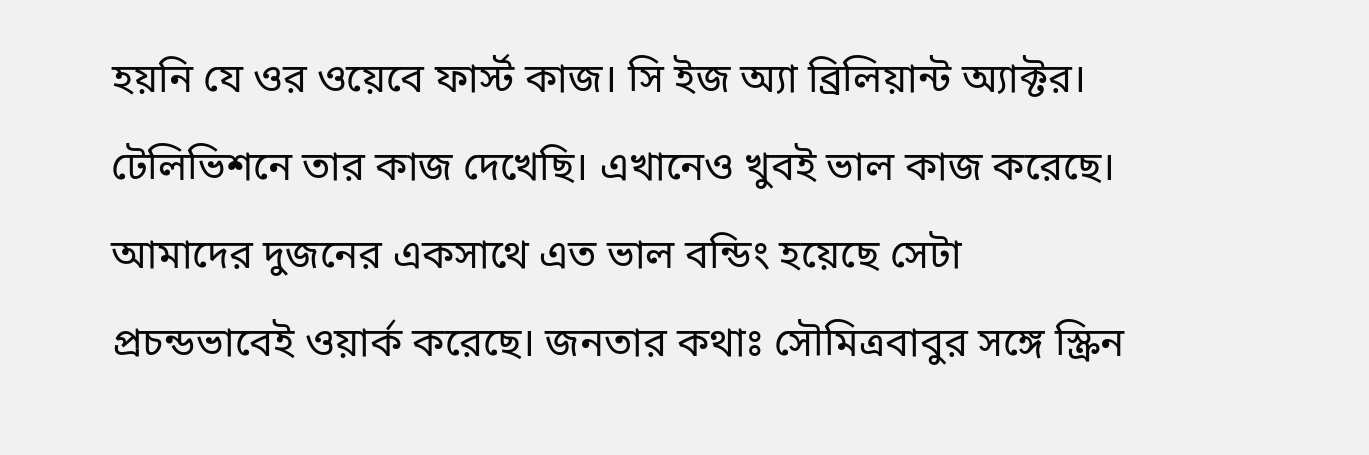হয়নি যে ওর ওয়েবে ফার্স্ট কাজ। সি ইজ অ্যা ব্রিলিয়ান্ট অ্যাক্টর। টেলিভিশনে তার কাজ দেখেছি। এখানেও খুবই ভাল কাজ করেছে। আমাদের দুজনের একসাথে এত ভাল বন্ডিং হয়েছে সেটা প্রচন্ডভাবেই ওয়ার্ক করেছে। জনতার কথাঃ সৌমিত্রবাবুর সঙ্গে স্ক্রিন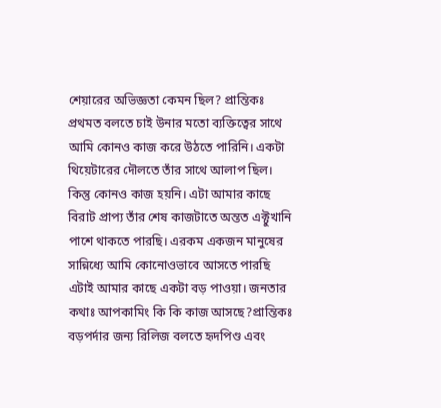শেয়ারের অভিজ্ঞতা কেমন ছিল? প্রান্তিকঃ প্রথমত বলতে চাই উনার মতো ব্যক্তিত্বের সাথে আমি কোনও কাজ করে উঠতে পারিনি। একটা থিয়েটারের দৌলতে তাঁর সাথে আলাপ ছিল। কিন্তু কোনও কাজ হয়নি। এটা আমার কাছে বিরাট প্রাপ্য তাঁর শেষ কাজটাতে অন্তত এক্টুখানি পাশে থাকতে পারছি। এরকম একজন মানুষের সান্নিধ্যে আমি কোনোওভাবে আসতে পারছি এটাই আমার কাছে একটা বড় পাওয়া। জনতার কথাঃ আপকামিং কি কি কাজ আসছে?প্রান্তিকঃ বড়পর্দার জন্য রিলিজ বলতে হৃদপিণ্ড এবং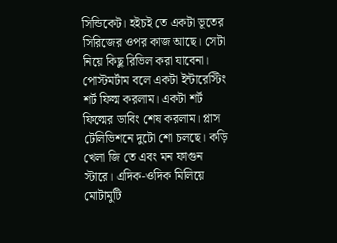সিন্ডিকেট। হইচই তে একটা ভূতের সিরিজের ওপর কাজ আছে। সেটা নিয়ে কিছু রিভিল করা যাবেনা। পোস্টমর্টাম বলে একটা ইন্টারেস্টিং শর্ট ফিল্ম করলাম। একটা শর্ট ফিল্মের ডাবিং শেষ করলাম। প্লাস টেলিভিশনে দুটো শো চলছে। কড়ি খেলা জি তে এবং মন ফাগুন স্টারে। এদিক-ওদিক মিলিয়ে মোটামুটি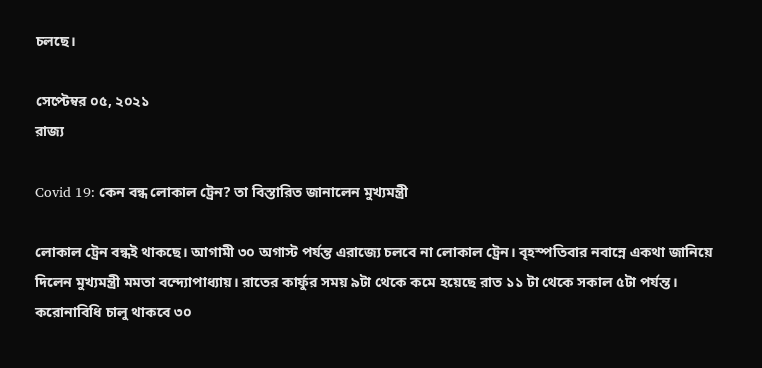চলছে।

সেপ্টেম্বর ০৫, ২০২১
রাজ্য

Covid 19: কেন বন্ধ লোকাল ট্রেন? তা বিস্তারিত জানালেন মুখ্যমন্ত্রী

লোকাল ট্রেন বন্ধই থাকছে। আগামী ৩০ অগাস্ট পর্যন্ত এরাজ্যে চলবে না লোকাল ট্রেন। বৃহস্পতিবার নবান্নে একথা জানিয়ে দিলেন মুখ্যমন্ত্রী মমতা বন্দ্যোপাধ্যায়। রাতের কার্ফুর সময় ৯টা থেকে কমে হয়েছে রাত ১১ টা থেকে সকাল ৫টা পর্যন্ত। করোনাবিধি চালু থাকবে ৩০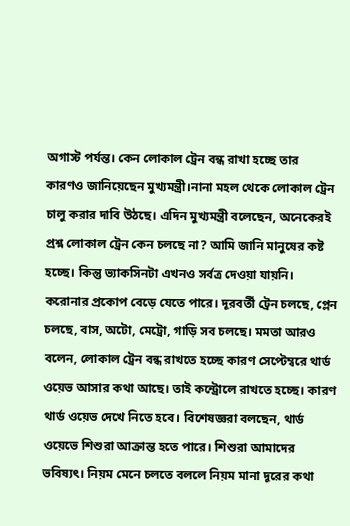অগাস্ট পর্যন্ত। কেন লোকাল ট্রেন বন্ধ রাখা হচ্ছে তার কারণও জানিয়েছেন মুখ্যমন্ত্রী।নানা মহল থেকে লোকাল ট্রেন চালু করার দাবি উঠছে। এদিন মুখ্যমন্ত্রী বলেছেন, অনেকেরই প্রশ্ন লোকাল ট্রেন কেন চলছে না? আমি জানি মানুষের কষ্ট হচ্ছে। কিন্তু ভ্যাকসিনটা এখনও সর্বত্র দেওয়া যায়নি। করোনার প্রকোপ বেড়ে যেতে পারে। দূরবর্তী ট্রেন চলছে, প্লেন চলছে, বাস, অটো, মেট্রো, গাড়ি সব চলছে। মমতা আরও বলেন, লোকাল ট্রেন বন্ধ রাখতে হচ্ছে কারণ সেপ্টেম্বরে থার্ড ওয়েভ আসার কথা আছে। তাই কন্ট্রোলে রাখতে হচ্ছে। কারণ থার্ড ওয়েভ দেখে নিতে হবে। বিশেষজ্ঞরা বলছেন, থার্ড ওয়েভে শিশুরা আক্রান্ত হতে পারে। শিশুরা আমাদের ভবিষ্যৎ। নিয়ম মেনে চলতে বললে নিয়ম মানা দূরের কথা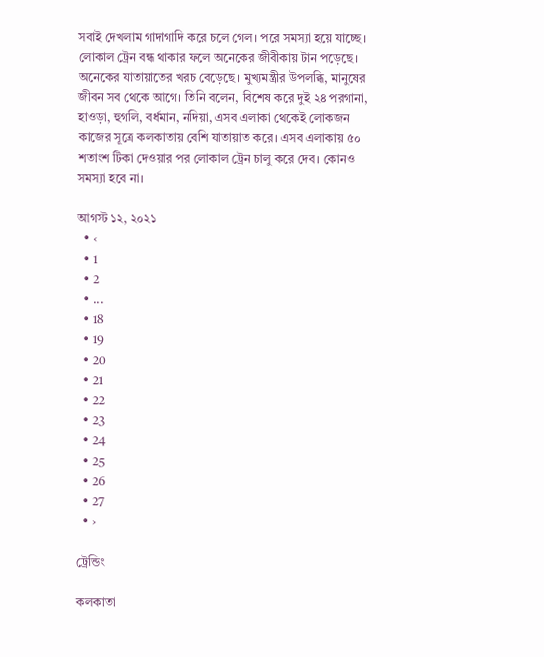সবাই দেখলাম গাদাগাদি করে চলে গেল। পরে সমস্যা হয়ে যাচ্ছে। লোকাল ট্রেন বন্ধ থাকার ফলে অনেকের জীবীকায় টান পড়েছে। অনেকের যাতায়াতের খরচ বেড়েছে। মুখ্যমন্ত্রীর উপলব্ধি, মানুষের জীবন সব থেকে আগে। তিনি বলেন, বিশেষ করে দুই ২৪ পরগানা, হাওড়া, হুগলি, বর্ধমান, নদিয়া, এসব এলাকা থেকেই লোকজন কাজের সূত্রে কলকাতায় বেশি যাতায়াত করে। এসব এলাকায় ৫০ শতাংশ টিকা দেওয়ার পর লোকাল ট্রেন চালু করে দেব। কোনও সমস্যা হবে না।

আগস্ট ১২, ২০২১
  • ‹
  • 1
  • 2
  • ...
  • 18
  • 19
  • 20
  • 21
  • 22
  • 23
  • 24
  • 25
  • 26
  • 27
  • ›

ট্রেন্ডিং

কলকাতা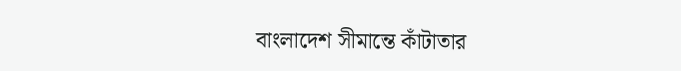বাংলাদেশ সীমান্তে কাঁটাতার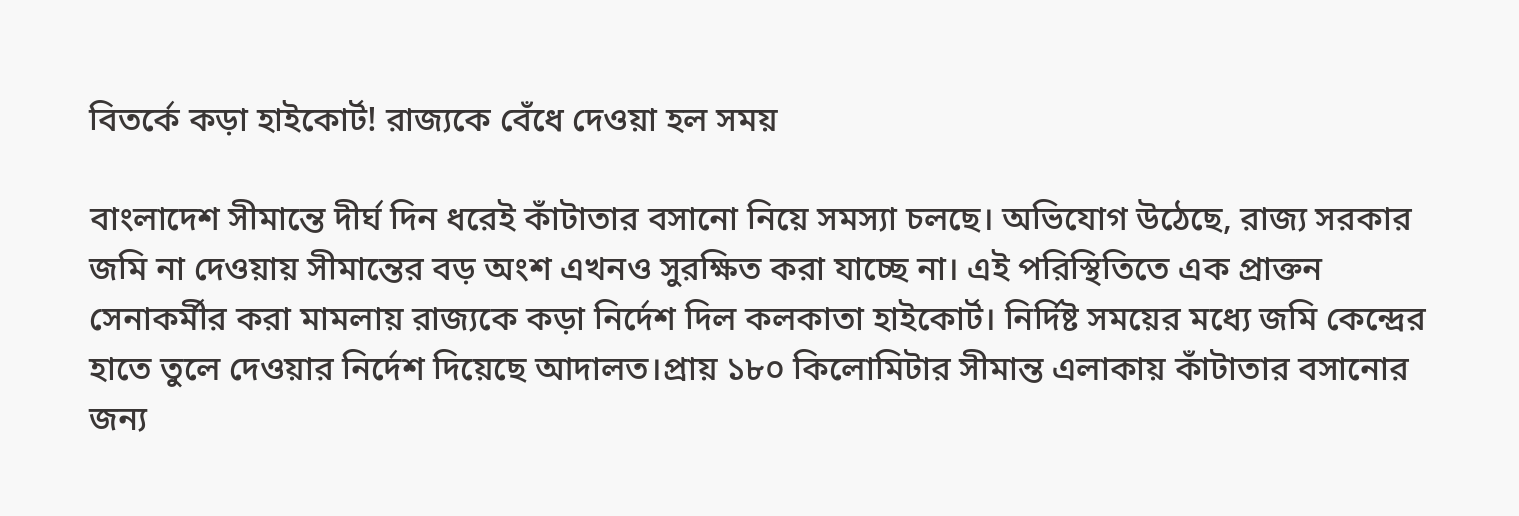বিতর্কে কড়া হাইকোর্ট! রাজ্যকে বেঁধে দেওয়া হল সময়

বাংলাদেশ সীমান্তে দীর্ঘ দিন ধরেই কাঁটাতার বসানো নিয়ে সমস্যা চলছে। অভিযোগ উঠেছে, রাজ্য সরকার জমি না দেওয়ায় সীমান্তের বড় অংশ এখনও সুরক্ষিত করা যাচ্ছে না। এই পরিস্থিতিতে এক প্রাক্তন সেনাকর্মীর করা মামলায় রাজ্যকে কড়া নির্দেশ দিল কলকাতা হাইকোর্ট। নির্দিষ্ট সময়ের মধ্যে জমি কেন্দ্রের হাতে তুলে দেওয়ার নির্দেশ দিয়েছে আদালত।প্রায় ১৮০ কিলোমিটার সীমান্ত এলাকায় কাঁটাতার বসানোর জন্য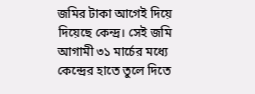জমির টাকা আগেই দিয়ে দিয়েছে কেন্দ্র। সেই জমি আগামী ৩১ মার্চের মধ্যে কেন্দ্রের হাতে তুলে দিতে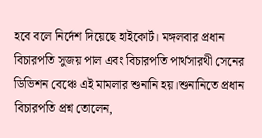হবে বলে নির্দেশ দিয়েছে হাইকোর্ট। মঙ্গলবার প্রধান বিচারপতি সুজয় পাল এবং বিচারপতি পার্থসারথী সেনের ডিভিশন বেঞ্চে এই মামলার শুনানি হয়।শুনানিতে প্রধান বিচারপতি প্রশ্ন তোলেন,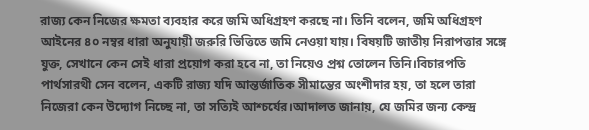রাজ্য কেন নিজের ক্ষমতা ব্যবহার করে জমি অধিগ্রহণ করছে না। তিনি বলেন, জমি অধিগ্রহণ আইনের ৪০ নম্বর ধারা অনুযায়ী জরুরি ভিত্তিতে জমি নেওয়া যায়। বিষয়টি জাতীয় নিরাপত্তার সঙ্গে যুক্ত, সেখানে কেন সেই ধারা প্রয়োগ করা হবে না, তা নিয়েও প্রশ্ন তোলেন তিনি।বিচারপতি পার্থসারথী সেন বলেন, একটি রাজ্য যদি আন্তর্জাতিক সীমান্তের অংশীদার হয়, তা হলে তারা নিজেরা কেন উদ্যোগ নিচ্ছে না, তা সত্যিই আশ্চর্যের।আদালত জানায়, যে জমির জন্য কেন্দ্র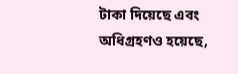টাকা দিয়েছে এবং অধিগ্রহণও হয়েছে,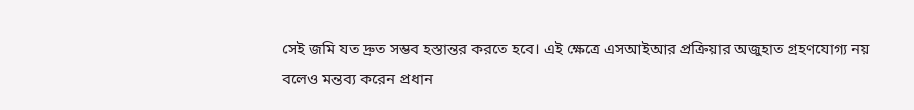সেই জমি যত দ্রুত সম্ভব হস্তান্তর করতে হবে। এই ক্ষেত্রে এসআইআর প্রক্রিয়ার অজুহাত গ্রহণযোগ্য নয় বলেও মন্তব্য করেন প্রধান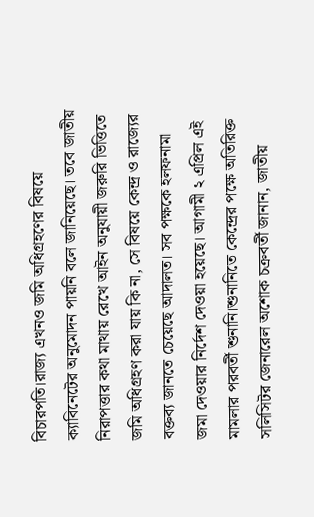বিচারপতি।রাজ্য এখনও জমি অধিগ্রহণের বিষয়ে ক্যাবিনেটের অনুমোদন পায়নি বলে জানিয়েছে। তবে জাতীয় নিরাপত্তার কথা মাথায় রেখে আইন অনুযায়ী জরুরি ভিত্তিতে জমি অধিগ্রহণ করা যায় কি না, সে বিষয়ে কেন্দ্র ও রাজ্যের বক্তব্য জানতে চেয়েছে আদালত। সব পক্ষকে হলফনামা জমা দেওয়ার নির্দেশ দেওয়া হয়েছে। আগামী ২ এপ্রিল এই মামলার পরবর্তী শুনানি।শুনানিতে কেন্দ্রের পক্ষে অতিরিক্ত সলিসিটর জেনারেল অশোক চক্রবর্তী জানান, জাতীয়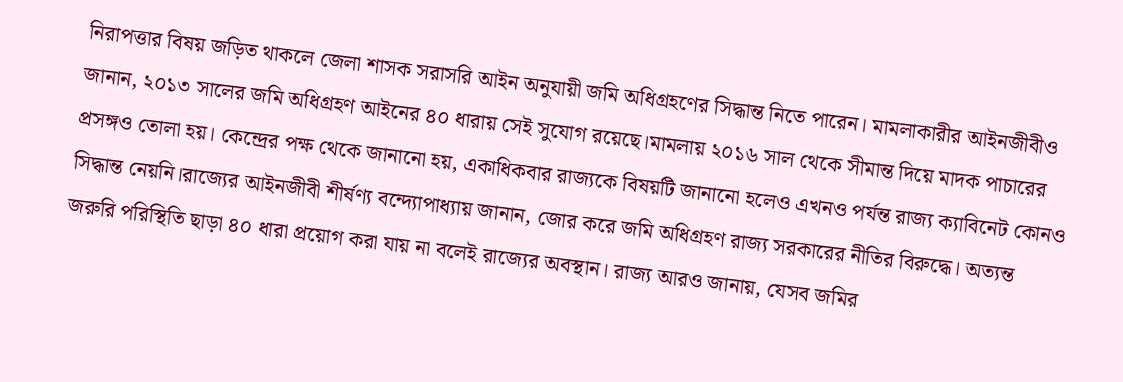নিরাপত্তার বিষয় জড়িত থাকলে জেলা শাসক সরাসরি আইন অনুযায়ী জমি অধিগ্রহণের সিদ্ধান্ত নিতে পারেন। মামলাকারীর আইনজীবীও জানান, ২০১৩ সালের জমি অধিগ্রহণ আইনের ৪০ ধারায় সেই সুযোগ রয়েছে।মামলায় ২০১৬ সাল থেকে সীমান্ত দিয়ে মাদক পাচারের প্রসঙ্গও তোলা হয়। কেন্দ্রের পক্ষ থেকে জানানো হয়, একাধিকবার রাজ্যকে বিষয়টি জানানো হলেও এখনও পর্যন্ত রাজ্য ক্যাবিনেট কোনও সিদ্ধান্ত নেয়নি।রাজ্যের আইনজীবী শীর্ষণ্য বন্দ্যোপাধ্যায় জানান, জোর করে জমি অধিগ্রহণ রাজ্য সরকারের নীতির বিরুদ্ধে। অত্যন্ত জরুরি পরিস্থিতি ছাড়া ৪০ ধারা প্রয়োগ করা যায় না বলেই রাজ্যের অবস্থান। রাজ্য আরও জানায়, যেসব জমির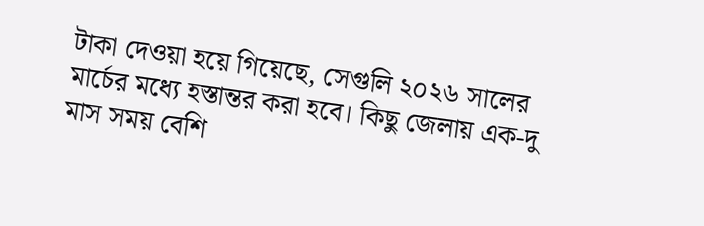টাকা দেওয়া হয়ে গিয়েছে, সেগুলি ২০২৬ সালের মার্চের মধ্যে হস্তান্তর করা হবে। কিছু জেলায় এক-দু মাস সময় বেশি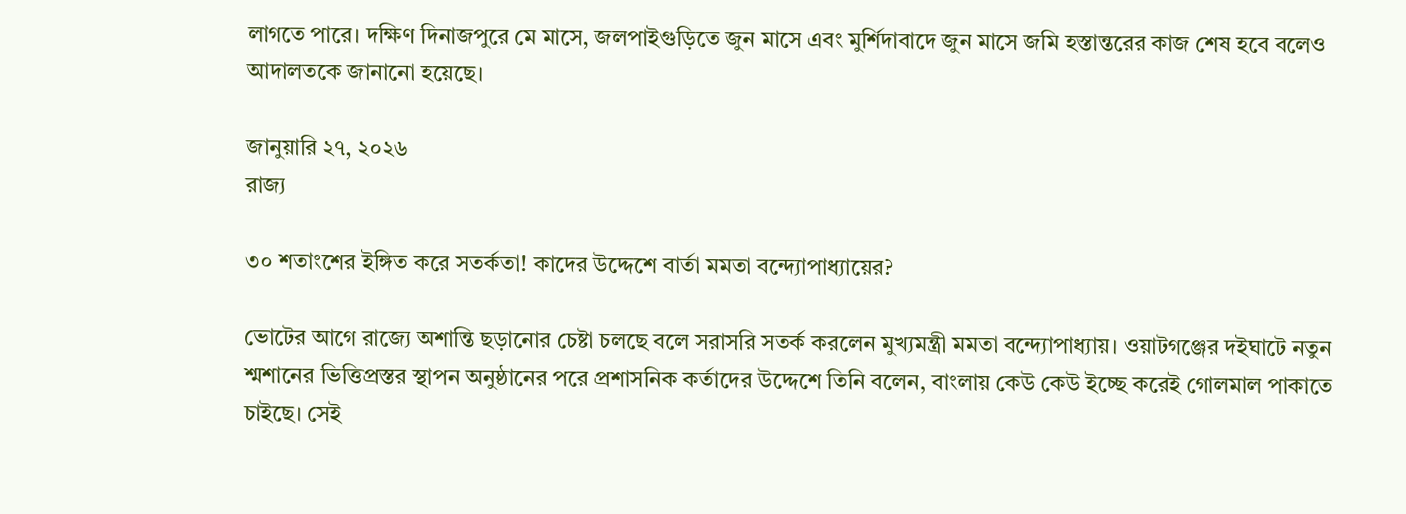লাগতে পারে। দক্ষিণ দিনাজপুরে মে মাসে, জলপাইগুড়িতে জুন মাসে এবং মুর্শিদাবাদে জুন মাসে জমি হস্তান্তরের কাজ শেষ হবে বলেও আদালতকে জানানো হয়েছে।

জানুয়ারি ২৭, ২০২৬
রাজ্য

৩০ শতাংশের ইঙ্গিত করে সতর্কতা! কাদের উদ্দেশে বার্তা মমতা বন্দ্যোপাধ্যায়ের?

ভোটের আগে রাজ্যে অশান্তি ছড়ানোর চেষ্টা চলছে বলে সরাসরি সতর্ক করলেন মুখ্যমন্ত্রী মমতা বন্দ্যোপাধ্যায়। ওয়াটগঞ্জের দইঘাটে নতুন শ্মশানের ভিত্তিপ্রস্তর স্থাপন অনুষ্ঠানের পরে প্রশাসনিক কর্তাদের উদ্দেশে তিনি বলেন, বাংলায় কেউ কেউ ইচ্ছে করেই গোলমাল পাকাতে চাইছে। সেই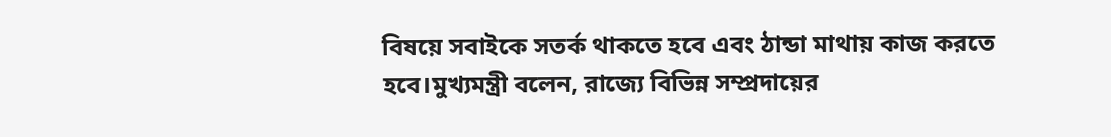বিষয়ে সবাইকে সতর্ক থাকতে হবে এবং ঠান্ডা মাথায় কাজ করতে হবে।মুখ্যমন্ত্রী বলেন, রাজ্যে বিভিন্ন সম্প্রদায়ের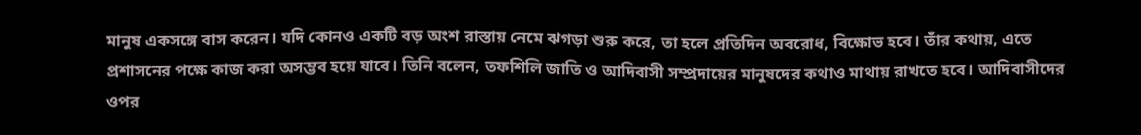মানুষ একসঙ্গে বাস করেন। যদি কোনও একটি বড় অংশ রাস্তায় নেমে ঝগড়া শুরু করে, তা হলে প্রতিদিন অবরোধ, বিক্ষোভ হবে। তাঁর কথায়, এতে প্রশাসনের পক্ষে কাজ করা অসম্ভব হয়ে যাবে। তিনি বলেন, তফশিলি জাতি ও আদিবাসী সম্প্রদায়ের মানুষদের কথাও মাথায় রাখতে হবে। আদিবাসীদের ওপর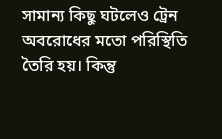সামান্য কিছু ঘটলেও ট্রেন অবরোধের মতো পরিস্থিতি তৈরি হয়। কিন্তু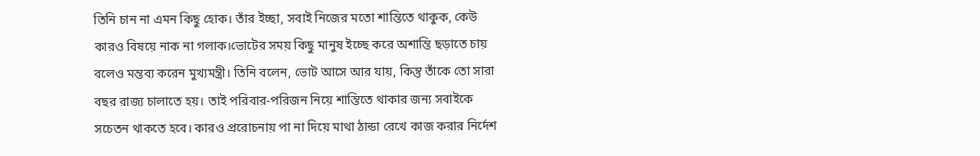তিনি চান না এমন কিছু হোক। তাঁর ইচ্ছা, সবাই নিজের মতো শান্তিতে থাকুক, কেউ কারও বিষয়ে নাক না গলাক।ভোটের সময় কিছু মানুষ ইচ্ছে করে অশান্তি ছড়াতে চায় বলেও মন্তব্য করেন মুখ্যমন্ত্রী। তিনি বলেন, ভোট আসে আর যায়, কিন্তু তাঁকে তো সারা বছর রাজ্য চালাতে হয়। তাই পরিবার-পরিজন নিয়ে শান্তিতে থাকার জন্য সবাইকে সচেতন থাকতে হবে। কারও প্ররোচনায় পা না দিয়ে মাথা ঠান্ডা রেখে কাজ করার নির্দেশ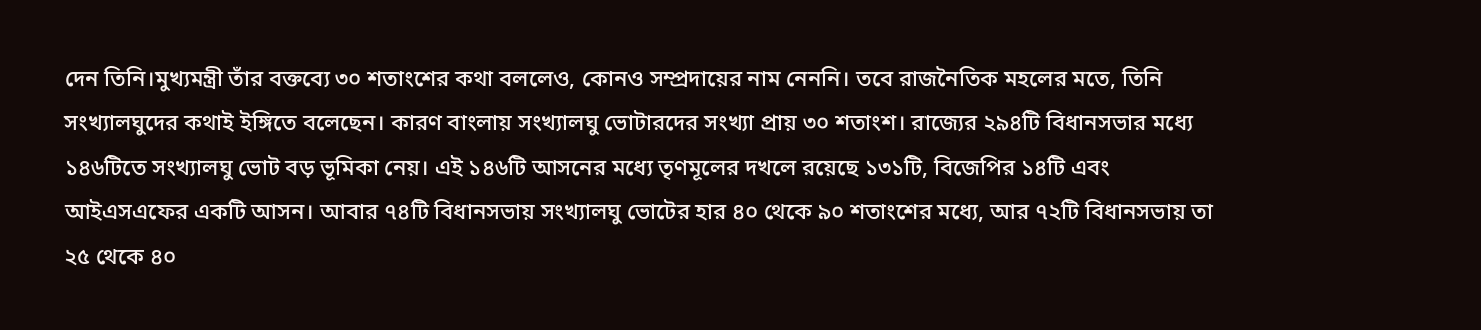দেন তিনি।মুখ্যমন্ত্রী তাঁর বক্তব্যে ৩০ শতাংশের কথা বললেও, কোনও সম্প্রদায়ের নাম নেননি। তবে রাজনৈতিক মহলের মতে, তিনি সংখ্যালঘুদের কথাই ইঙ্গিতে বলেছেন। কারণ বাংলায় সংখ্যালঘু ভোটারদের সংখ্যা প্রায় ৩০ শতাংশ। রাজ্যের ২৯৪টি বিধানসভার মধ্যে ১৪৬টিতে সংখ্যালঘু ভোট বড় ভূমিকা নেয়। এই ১৪৬টি আসনের মধ্যে তৃণমূলের দখলে রয়েছে ১৩১টি, বিজেপির ১৪টি এবং আইএসএফের একটি আসন। আবার ৭৪টি বিধানসভায় সংখ্যালঘু ভোটের হার ৪০ থেকে ৯০ শতাংশের মধ্যে, আর ৭২টি বিধানসভায় তা ২৫ থেকে ৪০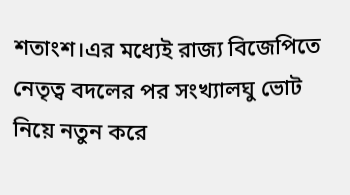শতাংশ।এর মধ্যেই রাজ্য বিজেপিতে নেতৃত্ব বদলের পর সংখ্যালঘু ভোট নিয়ে নতুন করে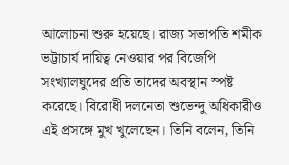আলোচনা শুরু হয়েছে। রাজ্য সভাপতি শমীক ভট্টাচার্য দায়িত্ব নেওয়ার পর বিজেপি সংখ্যালঘুদের প্রতি তাদের অবস্থান স্পষ্ট করেছে। বিরোধী দলনেতা শুভেন্দু অধিকারীও এই প্রসঙ্গে মুখ খুলেছেন। তিনি বলেন, তিনি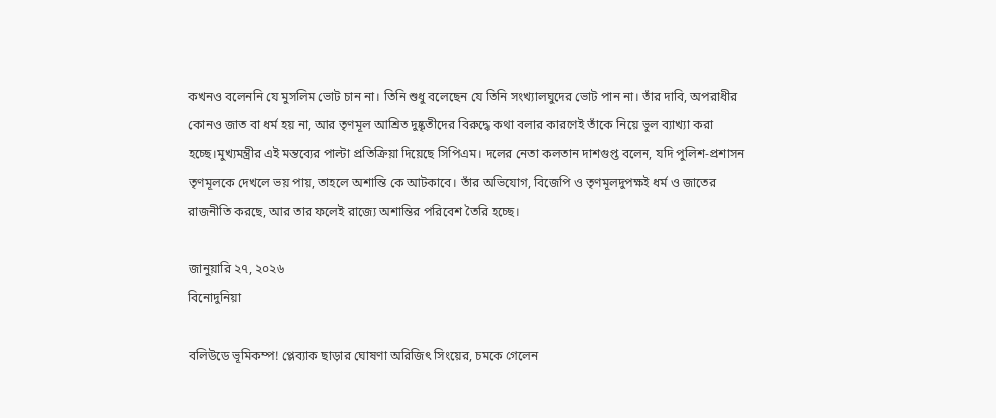কখনও বলেননি যে মুসলিম ভোট চান না। তিনি শুধু বলেছেন যে তিনি সংখ্যালঘুদের ভোট পান না। তাঁর দাবি, অপরাধীর কোনও জাত বা ধর্ম হয় না, আর তৃণমূল আশ্রিত দুষ্কৃতীদের বিরুদ্ধে কথা বলার কারণেই তাঁকে নিয়ে ভুল ব্যাখ্যা করা হচ্ছে।মুখ্যমন্ত্রীর এই মন্তব্যের পাল্টা প্রতিক্রিয়া দিয়েছে সিপিএম। দলের নেতা কলতান দাশগুপ্ত বলেন, যদি পুলিশ-প্রশাসন তৃণমূলকে দেখলে ভয় পায়, তাহলে অশান্তি কে আটকাবে। তাঁর অভিযোগ, বিজেপি ও তৃণমূলদুপক্ষই ধর্ম ও জাতের রাজনীতি করছে, আর তার ফলেই রাজ্যে অশান্তির পরিবেশ তৈরি হচ্ছে।

জানুয়ারি ২৭, ২০২৬
বিনোদুনিয়া

বলিউডে ভূমিকম্প! প্লেব্যাক ছাড়ার ঘোষণা অরিজিৎ সিংয়ের, চমকে গেলেন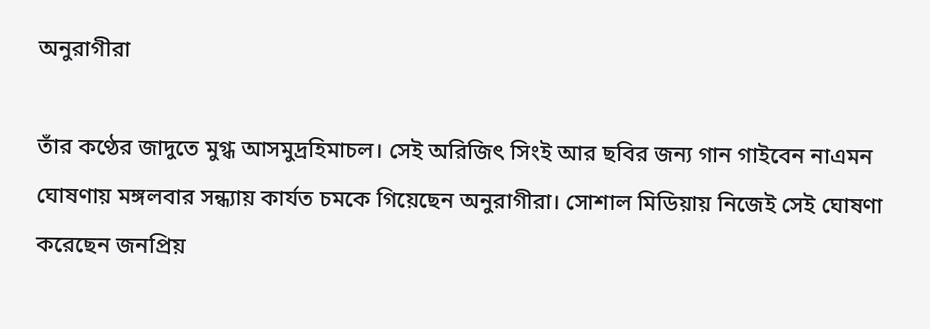অনুরাগীরা

তাঁর কণ্ঠের জাদুতে মুগ্ধ আসমুদ্রহিমাচল। সেই অরিজিৎ সিংই আর ছবির জন্য গান গাইবেন নাএমন ঘোষণায় মঙ্গলবার সন্ধ্যায় কার্যত চমকে গিয়েছেন অনুরাগীরা। সোশাল মিডিয়ায় নিজেই সেই ঘোষণা করেছেন জনপ্রিয়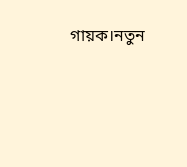গায়ক।নতুন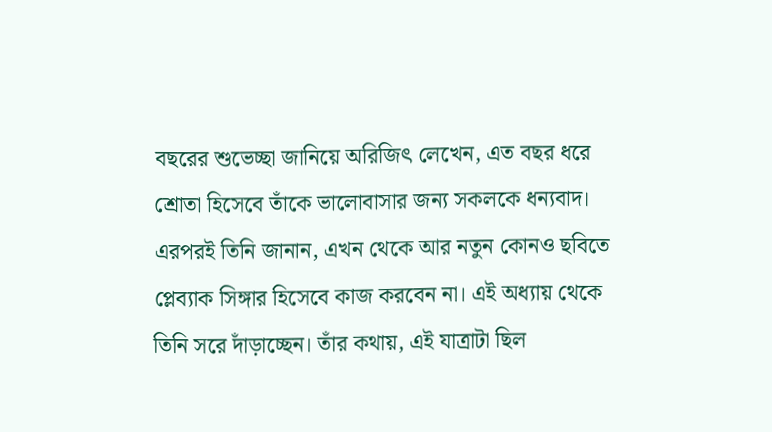বছরের শুভেচ্ছা জানিয়ে অরিজিৎ লেখেন, এত বছর ধরে শ্রোতা হিসেবে তাঁকে ভালোবাসার জন্য সকলকে ধন্যবাদ। এরপরই তিনি জানান, এখন থেকে আর নতুন কোনও ছবিতে প্লেব্যাক সিঙ্গার হিসেবে কাজ করবেন না। এই অধ্যায় থেকে তিনি সরে দাঁড়াচ্ছেন। তাঁর কথায়, এই যাত্রাটা ছিল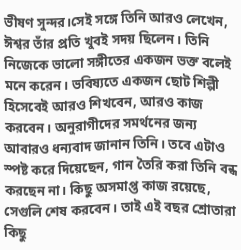ভীষণ সুন্দর।সেই সঙ্গে তিনি আরও লেখেন, ঈশ্বর তাঁর প্রতি খুবই সদয় ছিলেন। তিনি নিজেকে ভালো সঙ্গীতের একজন ভক্ত বলেই মনে করেন। ভবিষ্যতে একজন ছোট শিল্পী হিসেবেই আরও শিখবেন, আরও কাজ করবেন। অনুরাগীদের সমর্থনের জন্য আবারও ধন্যবাদ জানান তিনি। তবে এটাও স্পষ্ট করে দিয়েছেন, গান তৈরি করা তিনি বন্ধ করছেন না। কিছু অসমাপ্ত কাজ রয়েছে, সেগুলি শেষ করবেন। তাই এই বছর শ্রোতারা কিছু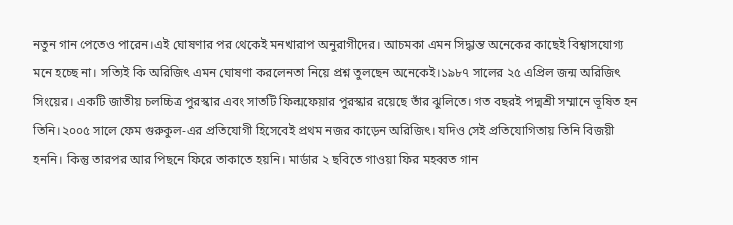নতুন গান পেতেও পারেন।এই ঘোষণার পর থেকেই মনখারাপ অনুরাগীদের। আচমকা এমন সিদ্ধান্ত অনেকের কাছেই বিশ্বাসযোগ্য মনে হচ্ছে না। সত্যিই কি অরিজিৎ এমন ঘোষণা করলেনতা নিয়ে প্রশ্ন তুলছেন অনেকেই।১৯৮৭ সালের ২৫ এপ্রিল জন্ম অরিজিৎ সিংয়ের। একটি জাতীয় চলচ্চিত্র পুরস্কার এবং সাতটি ফিল্মফেয়ার পুরস্কার রয়েছে তাঁর ঝুলিতে। গত বছরই পদ্মশ্রী সম্মানে ভূষিত হন তিনি।২০০৫ সালে ফেম গুরুকুল-এর প্রতিযোগী হিসেবেই প্রথম নজর কাড়েন অরিজিৎ। যদিও সেই প্রতিযোগিতায় তিনি বিজয়ী হননি। কিন্তু তারপর আর পিছনে ফিরে তাকাতে হয়নি। মার্ডার ২ ছবিতে গাওয়া ফির মহব্বত গান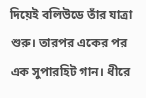দিয়েই বলিউডে তাঁর যাত্রা শুরু। তারপর একের পর এক সুপারহিট গান। ধীরে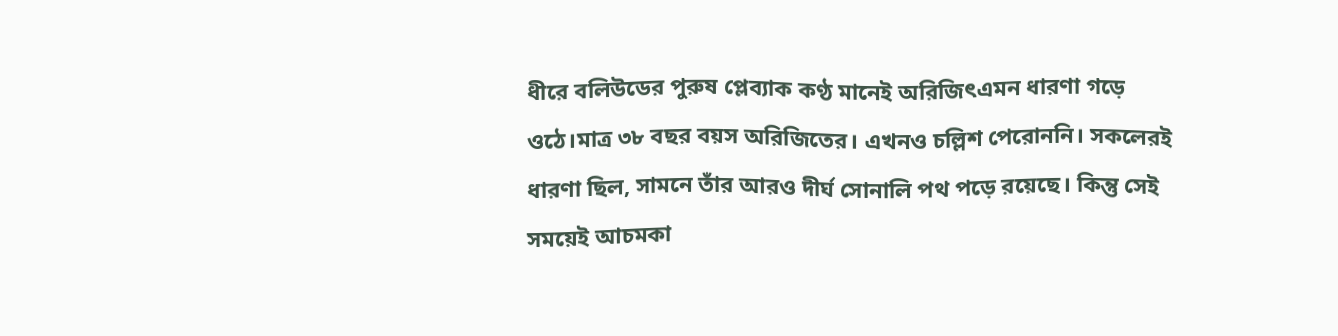ধীরে বলিউডের পুরুষ প্লেব্যাক কণ্ঠ মানেই অরিজিৎএমন ধারণা গড়ে ওঠে।মাত্র ৩৮ বছর বয়স অরিজিতের। এখনও চল্লিশ পেরোননি। সকলেরই ধারণা ছিল, সামনে তাঁর আরও দীর্ঘ সোনালি পথ পড়ে রয়েছে। কিন্তু সেই সময়েই আচমকা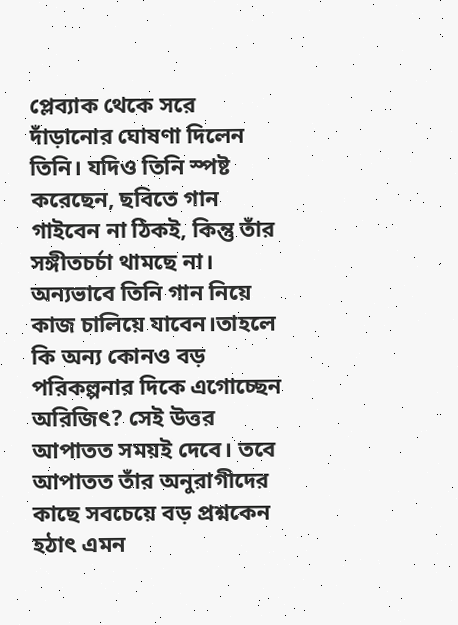প্লেব্যাক থেকে সরে দাঁড়ানোর ঘোষণা দিলেন তিনি। যদিও তিনি স্পষ্ট করেছেন, ছবিতে গান গাইবেন না ঠিকই, কিন্তু তাঁর সঙ্গীতচর্চা থামছে না। অন্যভাবে তিনি গান নিয়ে কাজ চালিয়ে যাবেন।তাহলে কি অন্য কোনও বড় পরিকল্পনার দিকে এগোচ্ছেন অরিজিৎ? সেই উত্তর আপাতত সময়ই দেবে। তবে আপাতত তাঁর অনুরাগীদের কাছে সবচেয়ে বড় প্রশ্নকেন হঠাৎ এমন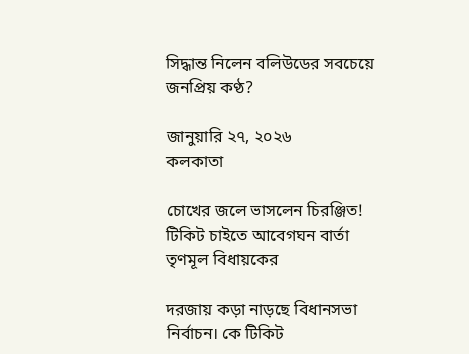সিদ্ধান্ত নিলেন বলিউডের সবচেয়ে জনপ্রিয় কণ্ঠ?

জানুয়ারি ২৭, ২০২৬
কলকাতা

চোখের জলে ভাসলেন চিরঞ্জিত! টিকিট চাইতে আবেগঘন বার্তা তৃণমূল বিধায়কের

দরজায় কড়া নাড়ছে বিধানসভা নির্বাচন। কে টিকিট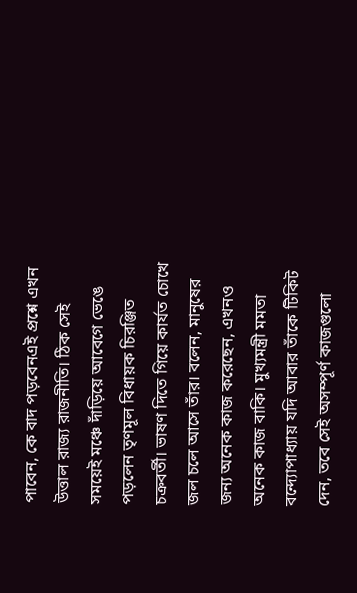পাবেন, কে বাদ পড়বেনএই প্রশ্নে এখন উত্তাল রাজ্য রাজনীতি। ঠিক সেই সময়েই মঞ্চে দাঁড়িয়ে আবেগে ভেঙে পড়লেন তৃণমূল বিধায়ক চিরঞ্জিত চক্রবর্তী। ভাষণ দিতে গিয়ে কার্যত চোখে জল চলে আসে তাঁর। বলেন, মানুষের জন্য অনেক কাজ করেছেন, এখনও অনেক কাজ বাকি। মুখ্যমন্ত্রী মমতা বন্দ্যোপাধ্যায় যদি আবার তাঁকে টিকিট দেন, তবে সেই অসম্পূর্ণ কাজগুলো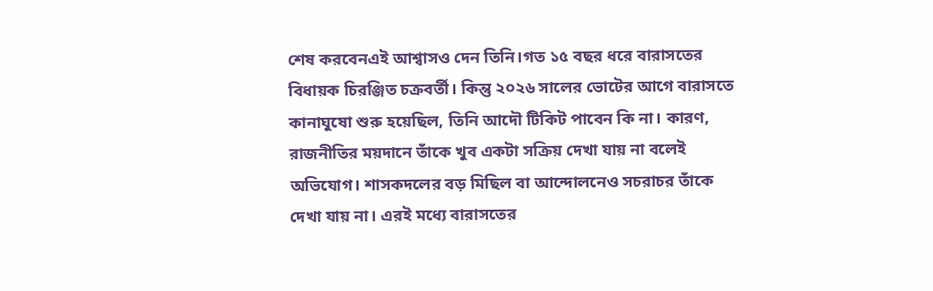শেষ করবেনএই আশ্বাসও দেন তিনি।গত ১৫ বছর ধরে বারাসতের বিধায়ক চিরঞ্জিত চক্রবর্তী। কিন্তু ২০২৬ সালের ভোটের আগে বারাসতে কানাঘুষো শুরু হয়েছিল, তিনি আদৌ টিকিট পাবেন কি না। কারণ, রাজনীতির ময়দানে তাঁকে খুব একটা সক্রিয় দেখা যায় না বলেই অভিযোগ। শাসকদলের বড় মিছিল বা আন্দোলনেও সচরাচর তাঁকে দেখা যায় না। এরই মধ্যে বারাসতের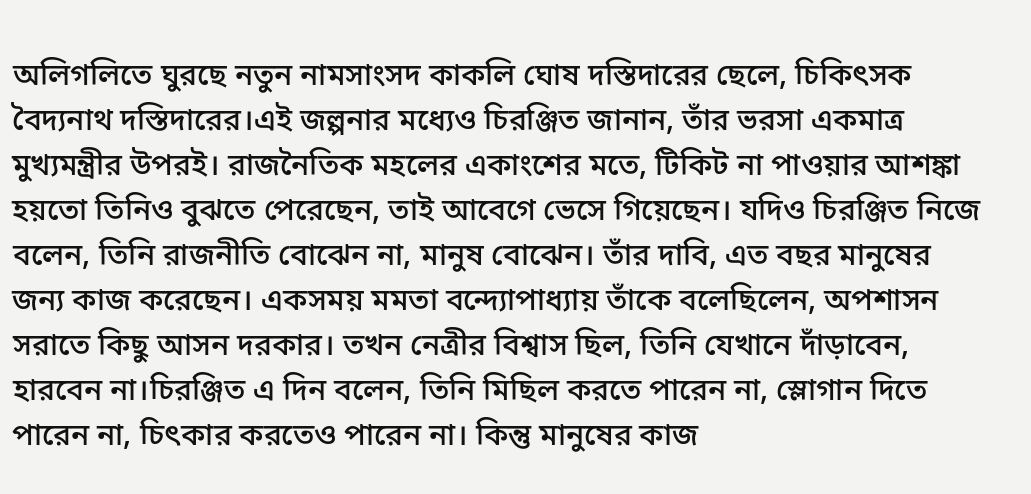অলিগলিতে ঘুরছে নতুন নামসাংসদ কাকলি ঘোষ দস্তিদারের ছেলে, চিকিৎসক বৈদ্যনাথ দস্তিদারের।এই জল্পনার মধ্যেও চিরঞ্জিত জানান, তাঁর ভরসা একমাত্র মুখ্যমন্ত্রীর উপরই। রাজনৈতিক মহলের একাংশের মতে, টিকিট না পাওয়ার আশঙ্কা হয়তো তিনিও বুঝতে পেরেছেন, তাই আবেগে ভেসে গিয়েছেন। যদিও চিরঞ্জিত নিজে বলেন, তিনি রাজনীতি বোঝেন না, মানুষ বোঝেন। তাঁর দাবি, এত বছর মানুষের জন্য কাজ করেছেন। একসময় মমতা বন্দ্যোপাধ্যায় তাঁকে বলেছিলেন, অপশাসন সরাতে কিছু আসন দরকার। তখন নেত্রীর বিশ্বাস ছিল, তিনি যেখানে দাঁড়াবেন, হারবেন না।চিরঞ্জিত এ দিন বলেন, তিনি মিছিল করতে পারেন না, স্লোগান দিতে পারেন না, চিৎকার করতেও পারেন না। কিন্তু মানুষের কাজ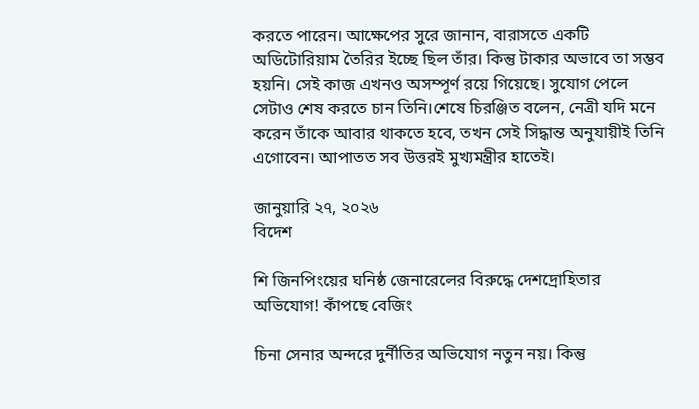করতে পারেন। আক্ষেপের সুরে জানান, বারাসতে একটি অডিটোরিয়াম তৈরির ইচ্ছে ছিল তাঁর। কিন্তু টাকার অভাবে তা সম্ভব হয়নি। সেই কাজ এখনও অসম্পূর্ণ রয়ে গিয়েছে। সুযোগ পেলে সেটাও শেষ করতে চান তিনি।শেষে চিরঞ্জিত বলেন, নেত্রী যদি মনে করেন তাঁকে আবার থাকতে হবে, তখন সেই সিদ্ধান্ত অনুযায়ীই তিনি এগোবেন। আপাতত সব উত্তরই মুখ্যমন্ত্রীর হাতেই।

জানুয়ারি ২৭, ২০২৬
বিদেশ

শি জিনপিংয়ের ঘনিষ্ঠ জেনারেলের বিরুদ্ধে দেশদ্রোহিতার অভিযোগ! কাঁপছে বেজিং

চিনা সেনার অন্দরে দুর্নীতির অভিযোগ নতুন নয়। কিন্তু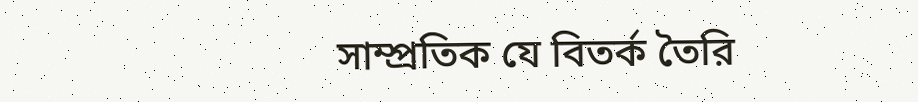সাম্প্রতিক যে বিতর্ক তৈরি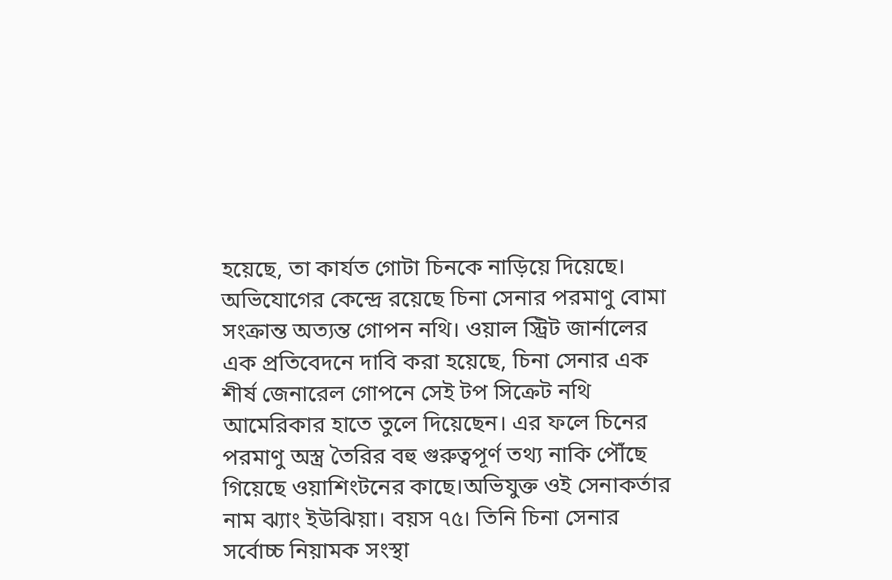হয়েছে, তা কার্যত গোটা চিনকে নাড়িয়ে দিয়েছে। অভিযোগের কেন্দ্রে রয়েছে চিনা সেনার পরমাণু বোমা সংক্রান্ত অত্যন্ত গোপন নথি। ওয়াল স্ট্রিট জার্নালের এক প্রতিবেদনে দাবি করা হয়েছে, চিনা সেনার এক শীর্ষ জেনারেল গোপনে সেই টপ সিক্রেট নথি আমেরিকার হাতে তুলে দিয়েছেন। এর ফলে চিনের পরমাণু অস্ত্র তৈরির বহু গুরুত্বপূর্ণ তথ্য নাকি পৌঁছে গিয়েছে ওয়াশিংটনের কাছে।অভিযুক্ত ওই সেনাকর্তার নাম ঝ্যাং ইউঝিয়া। বয়স ৭৫। তিনি চিনা সেনার সর্বোচ্চ নিয়ামক সংস্থা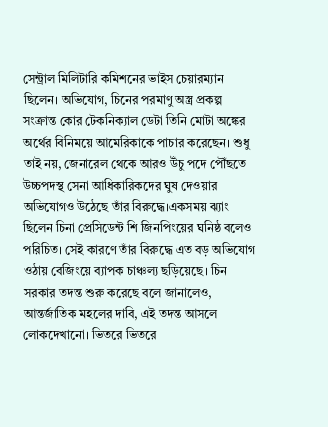সেন্ট্রাল মিলিটারি কমিশনের ভাইস চেয়ারম্যান ছিলেন। অভিযোগ, চিনের পরমাণু অস্ত্র প্রকল্প সংক্রান্ত কোর টেকনিক্যাল ডেটা তিনি মোটা অঙ্কের অর্থের বিনিময়ে আমেরিকাকে পাচার করেছেন। শুধু তাই নয়, জেনারেল থেকে আরও উঁচু পদে পৌঁছতে উচ্চপদস্থ সেনা আধিকারিকদের ঘুষ দেওয়ার অভিযোগও উঠেছে তাঁর বিরুদ্ধে।একসময় ঝ্যাং ছিলেন চিনা প্রেসিডেন্ট শি জিনপিংয়ের ঘনিষ্ঠ বলেও পরিচিত। সেই কারণে তাঁর বিরুদ্ধে এত বড় অভিযোগ ওঠায় বেজিংয়ে ব্যাপক চাঞ্চল্য ছড়িয়েছে। চিন সরকার তদন্ত শুরু করেছে বলে জানালেও, আন্তর্জাতিক মহলের দাবি, এই তদন্ত আসলে লোকদেখানো। ভিতরে ভিতরে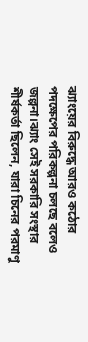ঝ্যাংয়ের বিরুদ্ধে আরও কঠোর পদক্ষেপের পরিকল্পনা চলছে বলেও জল্পনা।ঝ্যাং সেই সরকারি সংস্থার শীর্ষকর্তা ছিলেন, যারা চিনের পরমাণু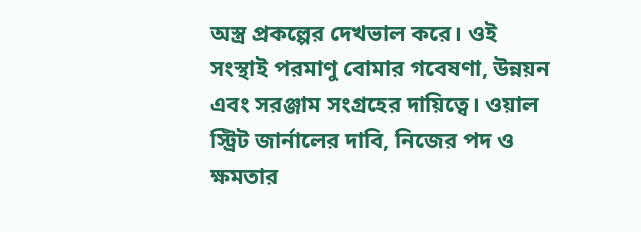অস্ত্র প্রকল্পের দেখভাল করে। ওই সংস্থাই পরমাণু বোমার গবেষণা, উন্নয়ন এবং সরঞ্জাম সংগ্রহের দায়িত্বে। ওয়াল স্ট্রিট জার্নালের দাবি, নিজের পদ ও ক্ষমতার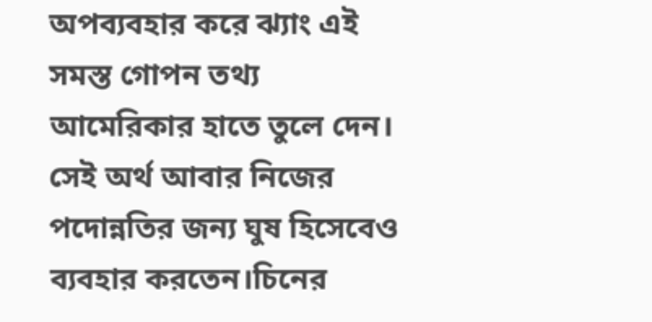অপব্যবহার করে ঝ্যাং এই সমস্ত গোপন তথ্য আমেরিকার হাতে তুলে দেন। সেই অর্থ আবার নিজের পদোন্নতির জন্য ঘুষ হিসেবেও ব্যবহার করতেন।চিনের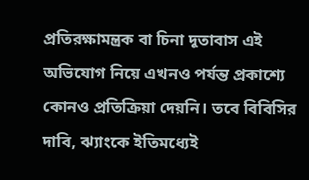প্রতিরক্ষামন্ত্রক বা চিনা দূতাবাস এই অভিযোগ নিয়ে এখনও পর্যন্ত প্রকাশ্যে কোনও প্রতিক্রিয়া দেয়নি। তবে বিবিসির দাবি, ঝ্যাংকে ইতিমধ্যেই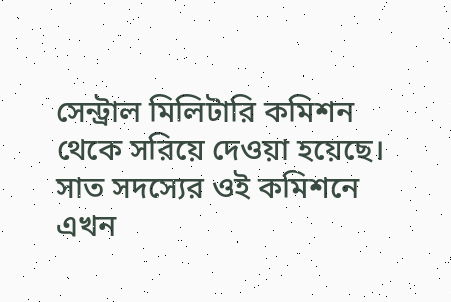সেন্ট্রাল মিলিটারি কমিশন থেকে সরিয়ে দেওয়া হয়েছে। সাত সদস্যের ওই কমিশনে এখন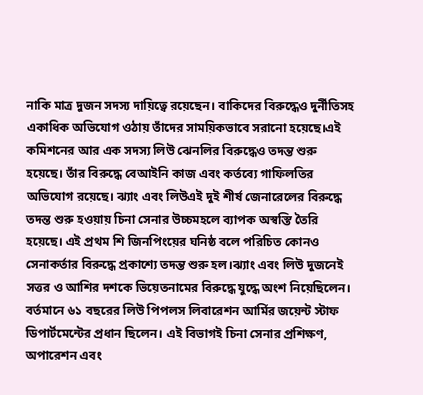নাকি মাত্র দুজন সদস্য দায়িত্বে রয়েছেন। বাকিদের বিরুদ্ধেও দুর্নীতিসহ একাধিক অভিযোগ ওঠায় তাঁদের সাময়িকভাবে সরানো হয়েছে।এই কমিশনের আর এক সদস্য লিউ ঝেনলির বিরুদ্ধেও তদন্ত শুরু হয়েছে। তাঁর বিরুদ্ধে বেআইনি কাজ এবং কর্তব্যে গাফিলতির অভিযোগ রয়েছে। ঝ্যাং এবং লিউএই দুই শীর্ষ জেনারেলের বিরুদ্ধে তদন্ত শুরু হওয়ায় চিনা সেনার উচ্চমহলে ব্যাপক অস্বস্তি তৈরি হয়েছে। এই প্রথম শি জিনপিংয়ের ঘনিষ্ঠ বলে পরিচিত কোনও সেনাকর্তার বিরুদ্ধে প্রকাশ্যে তদন্ত শুরু হল।ঝ্যাং এবং লিউ দুজনেই সত্তর ও আশির দশকে ভিয়েতনামের বিরুদ্ধে যুদ্ধে অংশ নিয়েছিলেন। বর্তমানে ৬১ বছরের লিউ পিপলস লিবারেশন আর্মির জয়েন্ট স্টাফ ডিপার্টমেন্টের প্রধান ছিলেন। এই বিভাগই চিনা সেনার প্রশিক্ষণ, অপারেশন এবং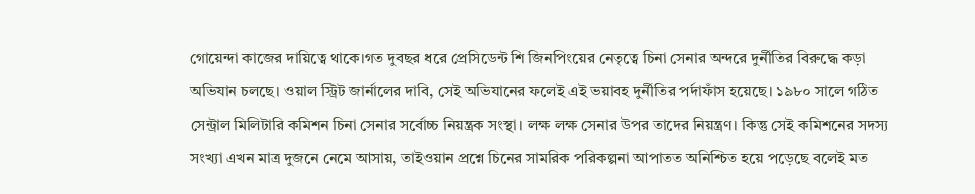গোয়েন্দা কাজের দায়িত্বে থাকে।গত দুবছর ধরে প্রেসিডেন্ট শি জিনপিংয়ের নেতৃত্বে চিনা সেনার অন্দরে দুর্নীতির বিরুদ্ধে কড়া অভিযান চলছে। ওয়াল স্ট্রিট জার্নালের দাবি, সেই অভিযানের ফলেই এই ভয়াবহ দুর্নীতির পর্দাফাঁস হয়েছে। ১৯৮০ সালে গঠিত সেন্ট্রাল মিলিটারি কমিশন চিনা সেনার সর্বোচ্চ নিয়ন্ত্রক সংস্থা। লক্ষ লক্ষ সেনার উপর তাদের নিয়ন্ত্রণ। কিন্তু সেই কমিশনের সদস্য সংখ্যা এখন মাত্র দুজনে নেমে আসায়, তাইওয়ান প্রশ্নে চিনের সামরিক পরিকল্পনা আপাতত অনিশ্চিত হয়ে পড়েছে বলেই মত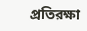প্রতিরক্ষা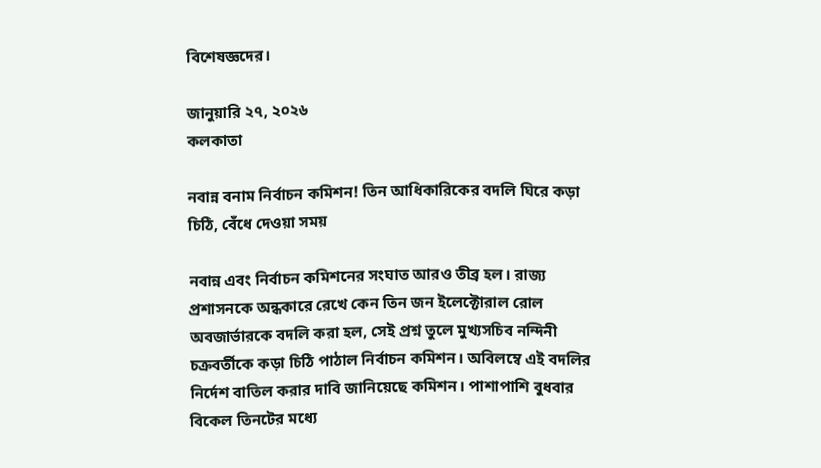বিশেষজ্ঞদের।

জানুয়ারি ২৭, ২০২৬
কলকাতা

নবান্ন বনাম নির্বাচন কমিশন! তিন আধিকারিকের বদলি ঘিরে কড়া চিঠি, বেঁধে দেওয়া সময়

নবান্ন এবং নির্বাচন কমিশনের সংঘাত আরও তীব্র হল। রাজ্য প্রশাসনকে অন্ধকারে রেখে কেন তিন জন ইলেক্টোরাল রোল অবজার্ভারকে বদলি করা হল, সেই প্রশ্ন তুলে মুখ্যসচিব নন্দিনী চক্রবর্তীকে কড়া চিঠি পাঠাল নির্বাচন কমিশন। অবিলম্বে এই বদলির নির্দেশ বাতিল করার দাবি জানিয়েছে কমিশন। পাশাপাশি বুধবার বিকেল তিনটের মধ্যে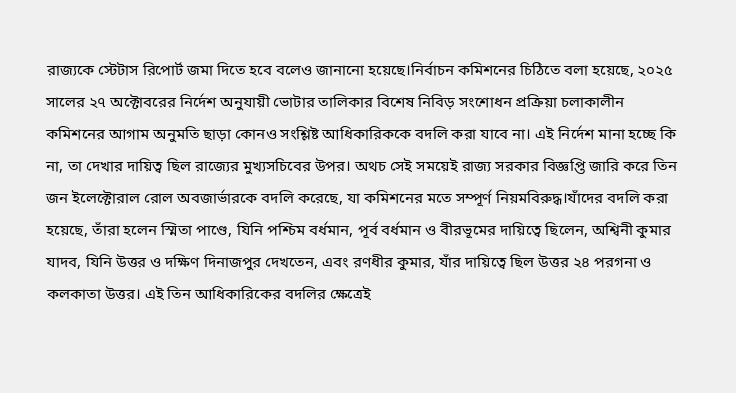রাজ্যকে স্টেটাস রিপোর্ট জমা দিতে হবে বলেও জানানো হয়েছে।নির্বাচন কমিশনের চিঠিতে বলা হয়েছে, ২০২৫ সালের ২৭ অক্টোবরের নির্দেশ অনুযায়ী ভোটার তালিকার বিশেষ নিবিড় সংশোধন প্রক্রিয়া চলাকালীন কমিশনের আগাম অনুমতি ছাড়া কোনও সংশ্লিষ্ট আধিকারিককে বদলি করা যাবে না। এই নির্দেশ মানা হচ্ছে কি না, তা দেখার দায়িত্ব ছিল রাজ্যের মুখ্যসচিবের উপর। অথচ সেই সময়েই রাজ্য সরকার বিজ্ঞপ্তি জারি করে তিন জন ইলেক্টোরাল রোল অবজার্ভারকে বদলি করেছে, যা কমিশনের মতে সম্পূর্ণ নিয়মবিরুদ্ধ।যাঁদের বদলি করা হয়েছে, তাঁরা হলেন স্মিতা পাণ্ডে, যিনি পশ্চিম বর্ধমান, পূর্ব বর্ধমান ও বীরভূমের দায়িত্বে ছিলেন, অশ্বিনী কুমার যাদব, যিনি উত্তর ও দক্ষিণ দিনাজপুর দেখতেন, এবং রণধীর কুমার, যাঁর দায়িত্বে ছিল উত্তর ২৪ পরগনা ও কলকাতা উত্তর। এই তিন আধিকারিকের বদলির ক্ষেত্রেই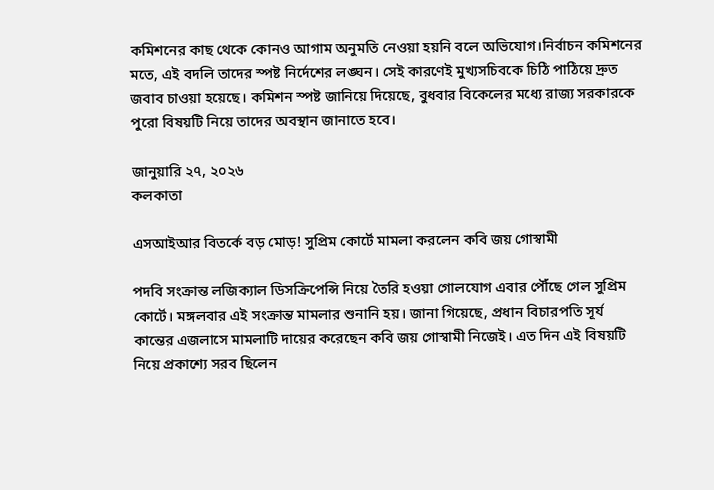কমিশনের কাছ থেকে কোনও আগাম অনুমতি নেওয়া হয়নি বলে অভিযোগ।নির্বাচন কমিশনের মতে, এই বদলি তাদের স্পষ্ট নির্দেশের লঙ্ঘন। সেই কারণেই মুখ্যসচিবকে চিঠি পাঠিয়ে দ্রুত জবাব চাওয়া হয়েছে। কমিশন স্পষ্ট জানিয়ে দিয়েছে, বুধবার বিকেলের মধ্যে রাজ্য সরকারকে পুরো বিষয়টি নিয়ে তাদের অবস্থান জানাতে হবে।

জানুয়ারি ২৭, ২০২৬
কলকাতা

এসআইআর বিতর্কে বড় মোড়! সুপ্রিম কোর্টে মামলা করলেন কবি জয় গোস্বামী

পদবি সংক্রান্ত লজিক্যাল ডিসক্রিপেন্সি নিয়ে তৈরি হওয়া গোলযোগ এবার পৌঁছে গেল সুপ্রিম কোর্টে। মঙ্গলবার এই সংক্রান্ত মামলার শুনানি হয়। জানা গিয়েছে, প্রধান বিচারপতি সূর্য কান্তের এজলাসে মামলাটি দায়ের করেছেন কবি জয় গোস্বামী নিজেই। এত দিন এই বিষয়টি নিয়ে প্রকাশ্যে সরব ছিলেন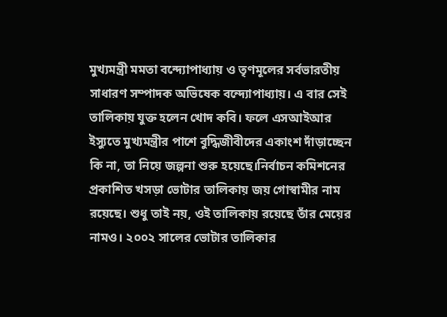মুখ্যমন্ত্রী মমতা বন্দ্যোপাধ্যায় ও তৃণমূলের সর্বভারতীয় সাধারণ সম্পাদক অভিষেক বন্দ্যোপাধ্যায়। এ বার সেই তালিকায় যুক্ত হলেন খোদ কবি। ফলে এসআইআর ইস্যুতে মুখ্যমন্ত্রীর পাশে বুদ্ধিজীবীদের একাংশ দাঁড়াচ্ছেন কি না, তা নিয়ে জল্পনা শুরু হয়েছে।নির্বাচন কমিশনের প্রকাশিত খসড়া ভোটার তালিকায় জয় গোস্বামীর নাম রয়েছে। শুধু তাই নয়, ওই তালিকায় রয়েছে তাঁর মেয়ের নামও। ২০০২ সালের ভোটার তালিকার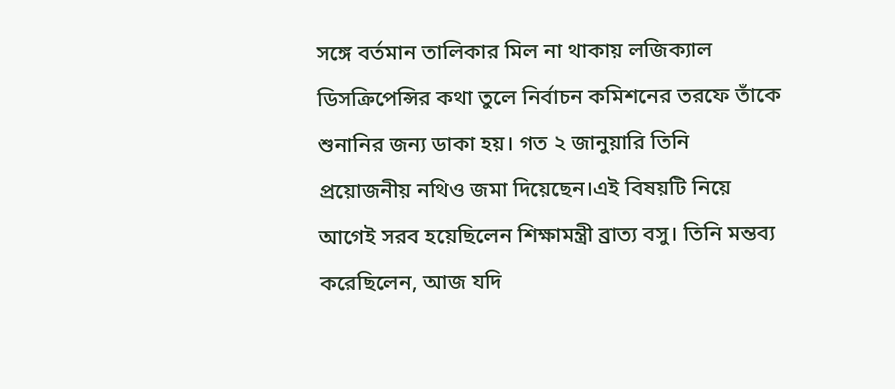সঙ্গে বর্তমান তালিকার মিল না থাকায় লজিক্যাল ডিসক্রিপেন্সির কথা তুলে নির্বাচন কমিশনের তরফে তাঁকে শুনানির জন্য ডাকা হয়। গত ২ জানুয়ারি তিনি প্রয়োজনীয় নথিও জমা দিয়েছেন।এই বিষয়টি নিয়ে আগেই সরব হয়েছিলেন শিক্ষামন্ত্রী ব্রাত্য বসু। তিনি মন্তব্য করেছিলেন, আজ যদি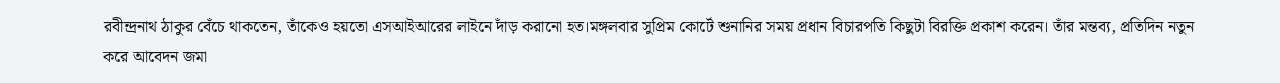রবীন্দ্রনাথ ঠাকুর বেঁচে থাকতেন, তাঁকেও হয়তো এসআইআরের লাইনে দাঁড় করানো হত।মঙ্গলবার সুপ্রিম কোর্টে শুনানির সময় প্রধান বিচারপতি কিছুটা বিরক্তি প্রকাশ করেন। তাঁর মন্তব্য, প্রতিদিন নতুন করে আবেদন জমা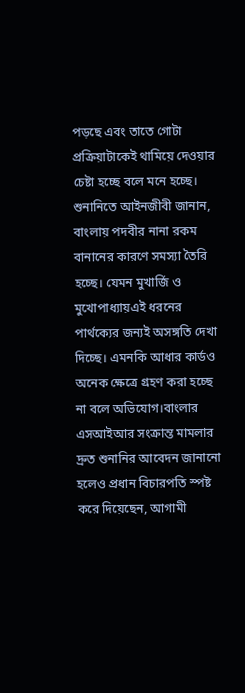পড়ছে এবং তাতে গোটা প্রক্রিয়াটাকেই থামিয়ে দেওয়ার চেষ্টা হচ্ছে বলে মনে হচ্ছে। শুনানিতে আইনজীবী জানান, বাংলায় পদবীর নানা রকম বানানের কারণে সমস্যা তৈরি হচ্ছে। যেমন মুখার্জি ও মুখোপাধ্যায়এই ধরনের পার্থক্যের জন্যই অসঙ্গতি দেখা দিচ্ছে। এমনকি আধার কার্ডও অনেক ক্ষেত্রে গ্রহণ করা হচ্ছে না বলে অভিযোগ।বাংলার এসআইআর সংক্রান্ত মামলার দ্রুত শুনানির আবেদন জানানো হলেও প্রধান বিচারপতি স্পষ্ট করে দিয়েছেন, আগামী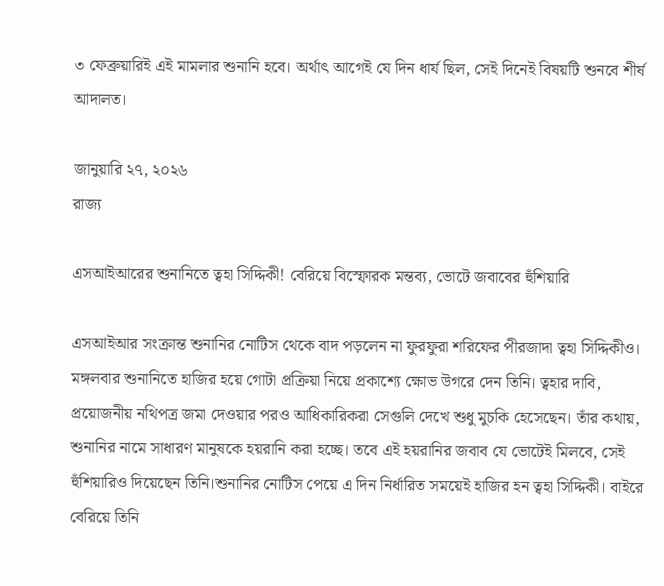৩ ফেব্রুয়ারিই এই মামলার শুনানি হবে। অর্থাৎ আগেই যে দিন ধার্য ছিল, সেই দিনেই বিষয়টি শুনবে শীর্ষ আদালত।

জানুয়ারি ২৭, ২০২৬
রাজ্য

এসআইআরের শুনানিতে ত্বহা সিদ্দিকী! বেরিয়ে বিস্ফোরক মন্তব্য, ভোটে জবাবের হুঁশিয়ারি

এসআইআর সংক্রান্ত শুনানির নোটিস থেকে বাদ পড়লেন না ফুরফুরা শরিফের পীরজাদা ত্বহা সিদ্দিকীও। মঙ্গলবার শুনানিতে হাজির হয়ে গোটা প্রক্রিয়া নিয়ে প্রকাশ্যে ক্ষোভ উগরে দেন তিনি। ত্বহার দাবি, প্রয়োজনীয় নথিপত্র জমা দেওয়ার পরও আধিকারিকরা সেগুলি দেখে শুধু মুচকি হেসেছেন। তাঁর কথায়, শুনানির নামে সাধারণ মানুষকে হয়রানি করা হচ্ছে। তবে এই হয়রানির জবাব যে ভোটেই মিলবে, সেই হুঁশিয়ারিও দিয়েছেন তিনি।শুনানির নোটিস পেয়ে এ দিন নির্ধারিত সময়েই হাজির হন ত্বহা সিদ্দিকী। বাইরে বেরিয়ে তিনি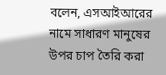বলেন, এসআইআরের নামে সাধারণ মানুষের উপর চাপ তৈরি করা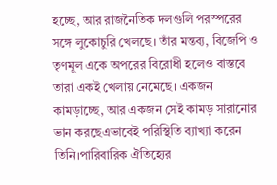হচ্ছে, আর রাজনৈতিক দলগুলি পরস্পরের সঙ্গে লুকোচুরি খেলছে। তাঁর মন্তব্য, বিজেপি ও তৃণমূল একে অপরের বিরোধী হলেও বাস্তবে তারা একই খেলায় নেমেছে। একজন কামড়াচ্ছে, আর একজন সেই কামড় সারানোর ভান করছেএভাবেই পরিস্থিতি ব্যাখ্যা করেন তিনি।পারিবারিক ঐতিহ্যের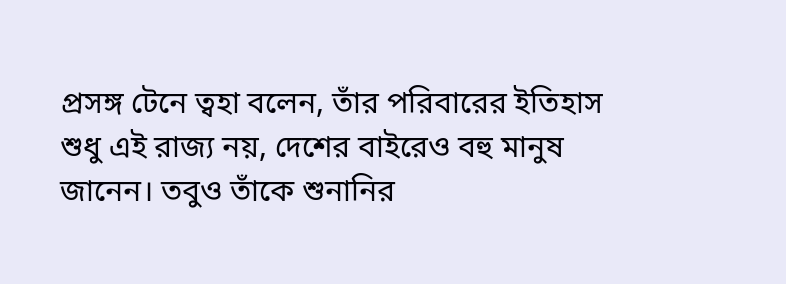প্রসঙ্গ টেনে ত্বহা বলেন, তাঁর পরিবারের ইতিহাস শুধু এই রাজ্য নয়, দেশের বাইরেও বহু মানুষ জানেন। তবুও তাঁকে শুনানির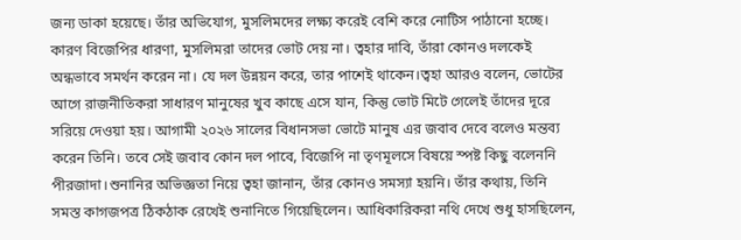জন্য ডাকা হয়েছে। তাঁর অভিযোগ, মুসলিমদের লক্ষ্য করেই বেশি করে নোটিস পাঠানো হচ্ছে। কারণ বিজেপির ধারণা, মুসলিমরা তাদের ভোট দেয় না। ত্বহার দাবি, তাঁরা কোনও দলকেই অন্ধভাবে সমর্থন করেন না। যে দল উন্নয়ন করে, তার পাশেই থাকেন।ত্বহা আরও বলেন, ভোটের আগে রাজনীতিকরা সাধারণ মানুষের খুব কাছে এসে যান, কিন্তু ভোট মিটে গেলেই তাঁদের দূরে সরিয়ে দেওয়া হয়। আগামী ২০২৬ সালের বিধানসভা ভোটে মানুষ এর জবাব দেবে বলেও মন্তব্য করেন তিনি। তবে সেই জবাব কোন দল পাবে, বিজেপি না তৃণমূলসে বিষয়ে স্পষ্ট কিছু বলেননি পীরজাদা।শুনানির অভিজ্ঞতা নিয়ে ত্বহা জানান, তাঁর কোনও সমস্যা হয়নি। তাঁর কথায়, তিনি সমস্ত কাগজপত্র ঠিকঠাক রেখেই শুনানিতে গিয়েছিলেন। আধিকারিকরা নথি দেখে শুধু হাসছিলেন,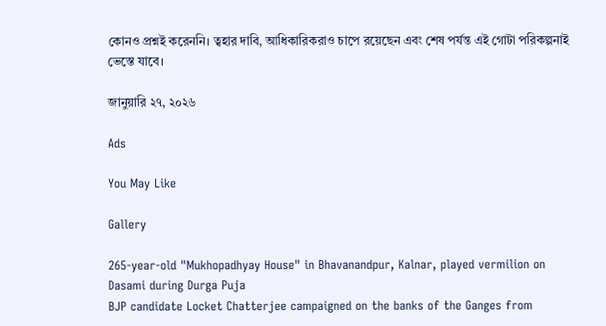কোনও প্রশ্নই করেননি। ত্বহার দাবি, আধিকারিকরাও চাপে রয়েছেন এবং শেষ পর্যন্ত এই গোটা পরিকল্পনাই ভেস্তে যাবে।

জানুয়ারি ২৭, ২০২৬

Ads

You May Like

Gallery

265-year-old "Mukhopadhyay House" in Bhavanandpur, Kalnar, played vermilion on Dasami during Durga Puja
BJP candidate Locket Chatterjee campaigned on the banks of the Ganges from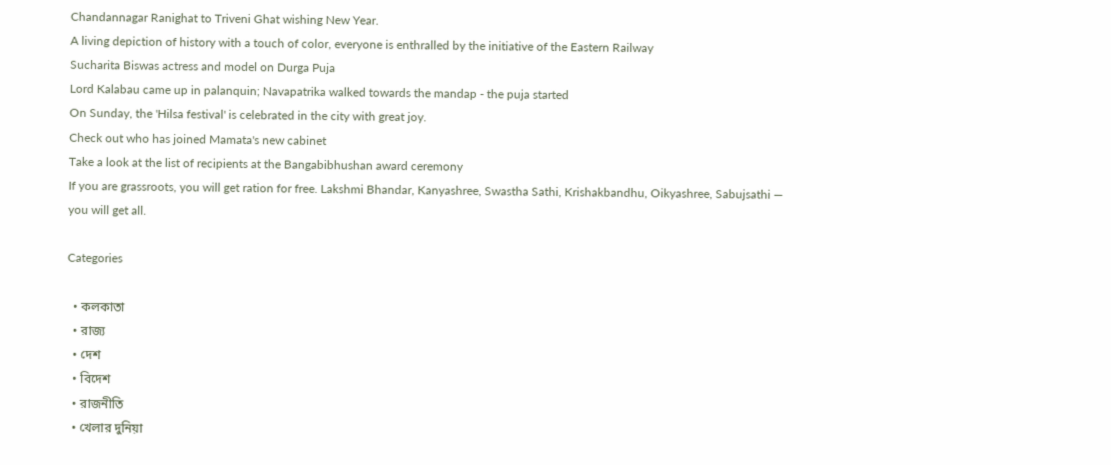Chandannagar Ranighat to Triveni Ghat wishing New Year.
A living depiction of history with a touch of color, everyone is enthralled by the initiative of the Eastern Railway
Sucharita Biswas actress and model on Durga Puja
Lord Kalabau came up in palanquin; Navapatrika walked towards the mandap - the puja started
On Sunday, the 'Hilsa festival' is celebrated in the city with great joy.
Check out who has joined Mamata's new cabinet
Take a look at the list of recipients at the Bangabibhushan award ceremony
If you are grassroots, you will get ration for free. Lakshmi Bhandar, Kanyashree, Swastha Sathi, Krishakbandhu, Oikyashree, Sabujsathi — you will get all.

Categories

  • কলকাতা
  • রাজ্য
  • দেশ
  • বিদেশ
  • রাজনীতি
  • খেলার দুনিয়া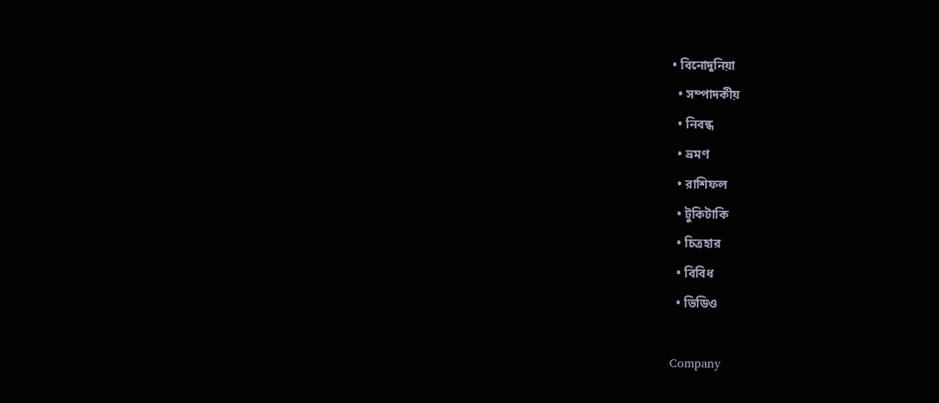• বিনোদুনিয়া
  • সম্পাদকীয়
  • নিবন্ধ
  • ভ্রমণ
  • রাশিফল
  • টুকিটাকি
  • চিত্রহার
  • বিবিধ
  • ভিডিও

Company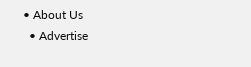• About Us
  • Advertise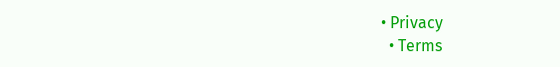• Privacy
  • Terms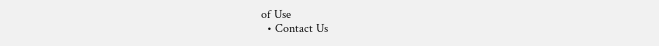of Use
  • Contact Us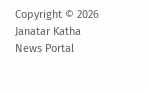Copyright © 2026 Janatar Katha News Portal